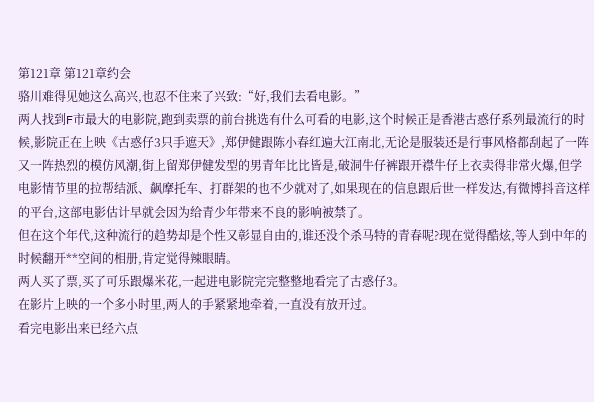第121章 第121章约会
骆川难得见她这么高兴,也忍不住来了兴致:“好,我们去看电影。”
两人找到F市最大的电影院,跑到卖票的前台挑选有什么可看的电影,这个时候正是香港古惑仔系列最流行的时候,影院正在上映《古惑仔3只手遮天》,郑伊健跟陈小春红遍大江南北,无论是服装还是行事风格都刮起了一阵又一阵热烈的模仿风潮,街上留郑伊健发型的男青年比比皆是,破洞牛仔裤跟开襟牛仔上衣卖得非常火爆,但学电影情节里的拉帮结派、飙摩托车、打群架的也不少就对了,如果现在的信息跟后世一样发达,有微博抖音这样的平台,这部电影估计早就会因为给青少年带来不良的影响被禁了。
但在这个年代,这种流行的趋势却是个性又彰显自由的,谁还没个杀马特的青春呢?现在觉得酷炫,等人到中年的时候翻开**空间的相册,肯定觉得辣眼睛。
两人买了票,买了可乐跟爆米花,一起进电影院完完整整地看完了古惑仔3。
在影片上映的一个多小时里,两人的手紧紧地牵着,一直没有放开过。
看完电影出来已经六点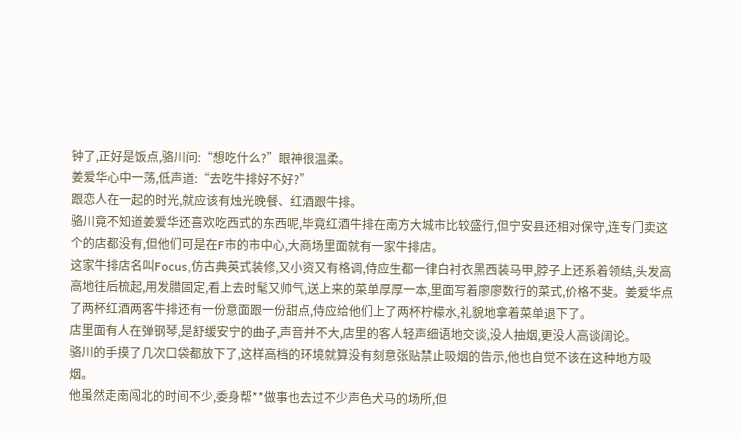钟了,正好是饭点,骆川问:“想吃什么?”眼神很温柔。
姜爱华心中一荡,低声道:“去吃牛排好不好?”
跟恋人在一起的时光,就应该有烛光晚餐、红酒跟牛排。
骆川竟不知道姜爱华还喜欢吃西式的东西呢,毕竟红酒牛排在南方大城市比较盛行,但宁安县还相对保守,连专门卖这个的店都没有,但他们可是在F市的市中心,大商场里面就有一家牛排店。
这家牛排店名叫Focus,仿古典英式装修,又小资又有格调,侍应生都一律白衬衣黑西装马甲,脖子上还系着领结,头发高高地往后梳起,用发腊固定,看上去时髦又帅气,送上来的菜单厚厚一本,里面写着廖廖数行的菜式,价格不斐。姜爱华点了两杯红酒两客牛排还有一份意面跟一份甜点,侍应给他们上了两杯柠檬水,礼貌地拿着菜单退下了。
店里面有人在弹钢琴,是舒缓安宁的曲子,声音并不大,店里的客人轻声细语地交谈,没人抽烟,更没人高谈阔论。
骆川的手摸了几次口袋都放下了,这样高档的环境就算没有刻意张贴禁止吸烟的告示,他也自觉不该在这种地方吸烟。
他虽然走南闯北的时间不少,委身帮**做事也去过不少声色犬马的场所,但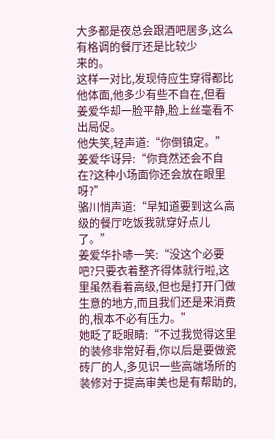大多都是夜总会跟酒吧居多,这么有格调的餐厅还是比较少
来的。
这样一对比,发现侍应生穿得都比他体面,他多少有些不自在,但看姜爱华却一脸平静,脸上丝毫看不出局促。
他失笑,轻声道:“你倒镇定。”
姜爱华讶异:“你竟然还会不自在?这种小场面你还会放在眼里呀?”
骆川悄声道:“早知道要到这么高级的餐厅吃饭我就穿好点儿了。”
姜爱华扑哧一笑:“没这个必要吧?只要衣着整齐得体就行啦,这里虽然看着高级,但也是打开门做生意的地方,而且我们还是来消费的,根本不必有压力。”
她眨了眨眼睛:“不过我觉得这里的装修非常好看,你以后是要做瓷砖厂的人,多见识一些高端场所的装修对于提高审美也是有帮助的,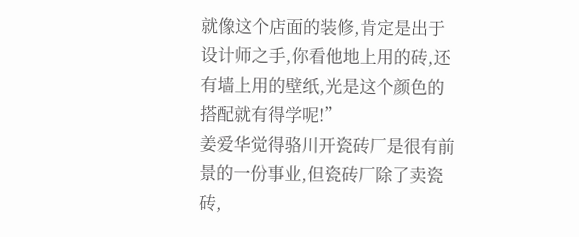就像这个店面的装修,肯定是出于设计师之手,你看他地上用的砖,还有墙上用的壁纸,光是这个颜色的搭配就有得学呢!”
姜爱华觉得骆川开瓷砖厂是很有前景的一份事业,但瓷砖厂除了卖瓷砖,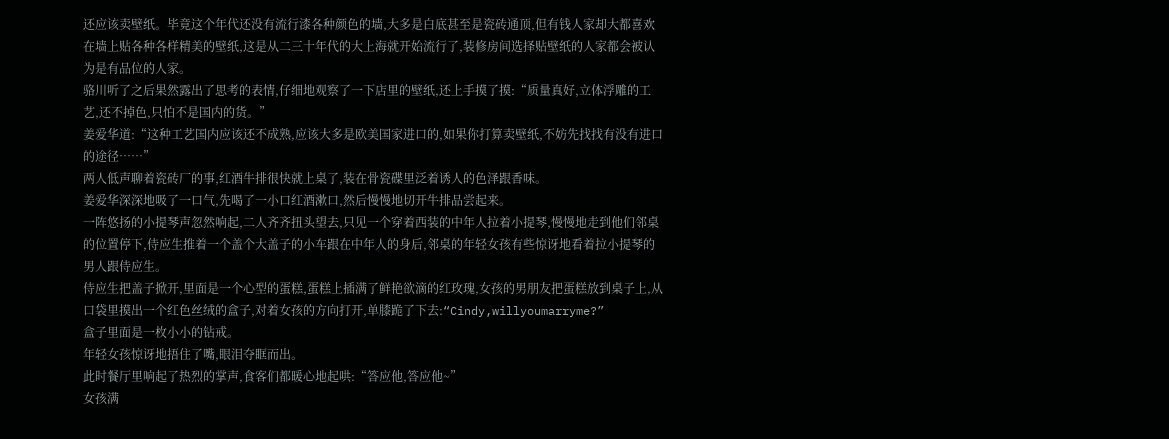还应该卖壁纸。毕竟这个年代还没有流行漆各种颜色的墙,大多是白底甚至是瓷砖通顶,但有钱人家却大都喜欢在墙上贴各种各样精美的壁纸,这是从二三十年代的大上海就开始流行了,装修房间选择贴壁纸的人家都会被认为是有品位的人家。
骆川听了之后果然露出了思考的表情,仔细地观察了一下店里的壁纸,还上手摸了摸:“质量真好,立体浮雕的工艺,还不掉色,只怕不是国内的货。”
姜爱华道:“这种工艺国内应该还不成熟,应该大多是欧美国家进口的,如果你打算卖壁纸,不妨先找找有没有进口的途径……”
两人低声聊着瓷砖厂的事,红酒牛排很快就上桌了,装在骨瓷碟里泛着诱人的色泽跟香味。
姜爱华深深地吸了一口气,先喝了一小口红酒漱口,然后慢慢地切开牛排品尝起来。
一阵悠扬的小提琴声忽然响起,二人齐齐扭头望去,只见一个穿着西装的中年人拉着小提琴,慢慢地走到他们邻桌的位置停下,侍应生推着一个盖个大盖子的小车跟在中年人的身后,邻桌的年轻女孩有些惊讶地看着拉小提琴的男人跟侍应生。
侍应生把盖子掀开,里面是一个心型的蛋糕,蛋糕上插满了鲜艳欲滴的红玫瑰,女孩的男朋友把蛋糕放到桌子上,从口袋里摸出一个红色丝绒的盒子,对着女孩的方向打开,单膝跪了下去:“Cindy,willyoumarryme?”
盒子里面是一枚小小的钻戒。
年轻女孩惊讶地捂住了嘴,眼泪夺眶而出。
此时餐厅里响起了热烈的掌声,食客们都暖心地起哄:“答应他,答应他~”
女孩满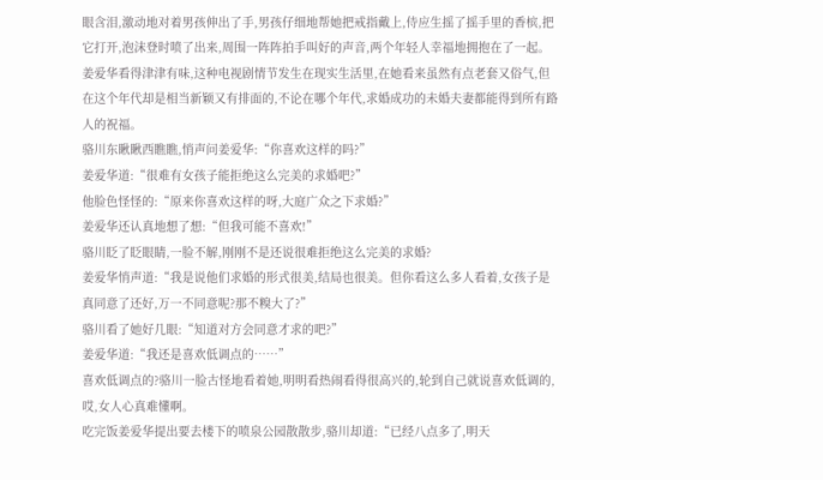眼含泪,激动地对着男孩伸出了手,男孩仔细地帮她把戒指戴上,侍应生摇了摇手里的香槟,把它打开,泡沫登时喷了出来,周围一阵阵拍手叫好的声音,两个年轻人幸福地拥抱在了一起。
姜爱华看得津津有味,这种电视剧情节发生在现实生活里,在她看来虽然有点老套又俗气,但在这个年代却是相当新颖又有排面的,不论在哪个年代,求婚成功的未婚夫妻都能得到所有路人的祝福。
骆川东瞅瞅西瞧瞧,悄声问姜爱华:“你喜欢这样的吗?”
姜爱华道:“很难有女孩子能拒绝这么完美的求婚吧?”
他脸色怪怪的:“原来你喜欢这样的呀,大庭广众之下求婚?”
姜爱华还认真地想了想:“但我可能不喜欢!”
骆川眨了眨眼睛,一脸不解,刚刚不是还说很难拒绝这么完美的求婚?
姜爱华悄声道:“我是说他们求婚的形式很美,结局也很美。但你看这么多人看着,女孩子是真同意了还好,万一不同意呢?那不糗大了?”
骆川看了她好几眼:“知道对方会同意才求的吧?”
姜爱华道:“我还是喜欢低调点的……”
喜欢低调点的?骆川一脸古怪地看着她,明明看热闹看得很高兴的,轮到自己就说喜欢低调的,哎,女人心真难懂啊。
吃完饭姜爱华提出要去楼下的喷泉公园散散步,骆川却道:“已经八点多了,明天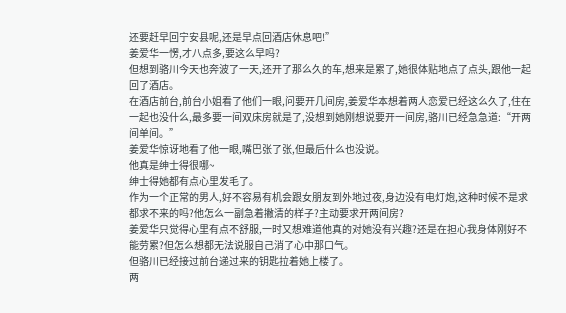还要赶早回宁安县呢,还是早点回酒店休息吧!”
姜爱华一愣,才八点多,要这么早吗?
但想到骆川今天也奔波了一天,还开了那么久的车,想来是累了,她很体贴地点了点头,跟他一起回了酒店。
在酒店前台,前台小姐看了他们一眼,问要开几间房,姜爱华本想着两人恋爱已经这么久了,住在一起也没什么,最多要一间双床房就是了,没想到她刚想说要开一间房,骆川已经急急道:“开两间单间。”
姜爱华惊讶地看了他一眼,嘴巴张了张,但最后什么也没说。
他真是绅士得很哪~
绅士得她都有点心里发毛了。
作为一个正常的男人,好不容易有机会跟女朋友到外地过夜,身边没有电灯炮,这种时候不是求都求不来的吗?他怎么一副急着撇清的样子?主动要求开两间房?
姜爱华只觉得心里有点不舒服,一时又想难道他真的对她没有兴趣?还是在担心我身体刚好不能劳累?但怎么想都无法说服自己消了心中那口气。
但骆川已经接过前台递过来的钥匙拉着她上楼了。
两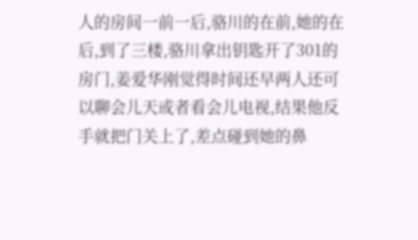人的房间一前一后,骆川的在前,她的在后,到了三楼,骆川拿出钥匙开了301的房门,姜爱华刚觉得时间还早两人还可以聊会儿天或者看会儿电视,结果他反手就把门关上了,差点碰到她的鼻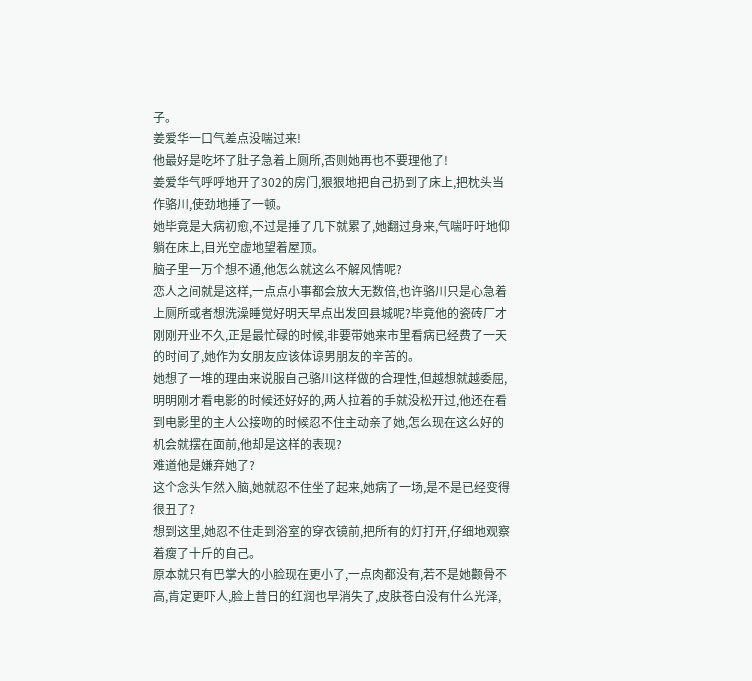子。
姜爱华一口气差点没喘过来!
他最好是吃坏了肚子急着上厕所,否则她再也不要理他了!
姜爱华气呼呼地开了302的房门,狠狠地把自己扔到了床上,把枕头当作骆川,使劲地捶了一顿。
她毕竟是大病初愈,不过是捶了几下就累了,她翻过身来,气喘吁吁地仰躺在床上,目光空虚地望着屋顶。
脑子里一万个想不通,他怎么就这么不解风情呢?
恋人之间就是这样,一点点小事都会放大无数倍,也许骆川只是心急着上厕所或者想洗澡睡觉好明天早点出发回县城呢?毕竟他的瓷砖厂才刚刚开业不久,正是最忙碌的时候,非要带她来市里看病已经费了一天的时间了,她作为女朋友应该体谅男朋友的辛苦的。
她想了一堆的理由来说服自己骆川这样做的合理性,但越想就越委屈,明明刚才看电影的时候还好好的,两人拉着的手就没松开过,他还在看到电影里的主人公接吻的时候忍不住主动亲了她,怎么现在这么好的机会就摆在面前,他却是这样的表现?
难道他是嫌弃她了?
这个念头乍然入脑,她就忍不住坐了起来,她病了一场,是不是已经变得很丑了?
想到这里,她忍不住走到浴室的穿衣镜前,把所有的灯打开,仔细地观察着瘦了十斤的自己。
原本就只有巴掌大的小脸现在更小了,一点肉都没有,若不是她颧骨不高,肯定更吓人,脸上昔日的红润也早消失了,皮肤苍白没有什么光泽,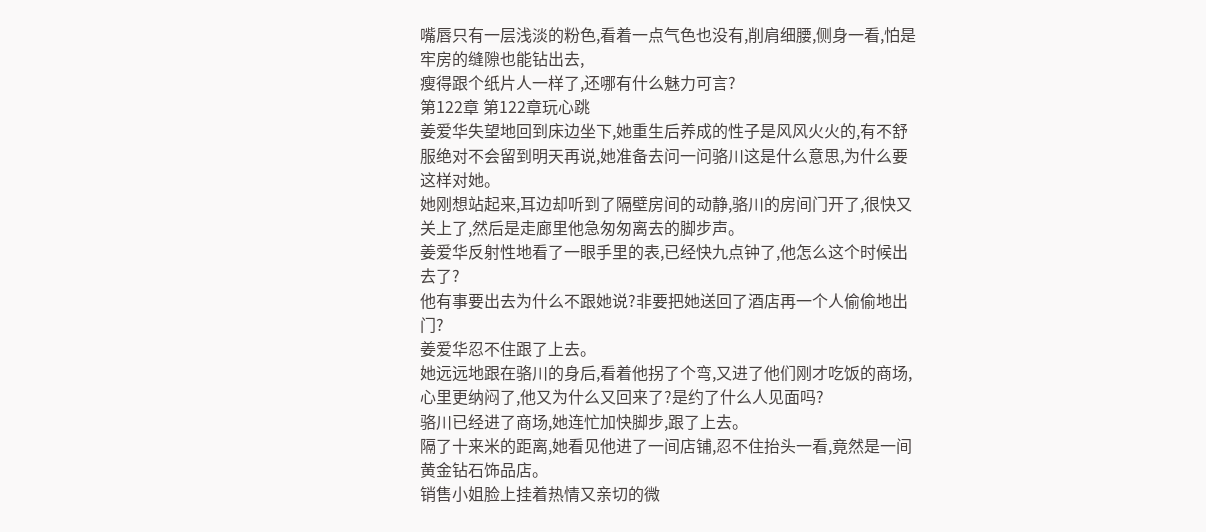嘴唇只有一层浅淡的粉色,看着一点气色也没有,削肩细腰,侧身一看,怕是牢房的缝隙也能钻出去,
瘦得跟个纸片人一样了,还哪有什么魅力可言?
第122章 第122章玩心跳
姜爱华失望地回到床边坐下,她重生后养成的性子是风风火火的,有不舒服绝对不会留到明天再说,她准备去问一问骆川这是什么意思,为什么要这样对她。
她刚想站起来,耳边却听到了隔壁房间的动静,骆川的房间门开了,很快又关上了,然后是走廊里他急匆匆离去的脚步声。
姜爱华反射性地看了一眼手里的表,已经快九点钟了,他怎么这个时候出去了?
他有事要出去为什么不跟她说?非要把她送回了酒店再一个人偷偷地出门?
姜爱华忍不住跟了上去。
她远远地跟在骆川的身后,看着他拐了个弯,又进了他们刚才吃饭的商场,心里更纳闷了,他又为什么又回来了?是约了什么人见面吗?
骆川已经进了商场,她连忙加快脚步,跟了上去。
隔了十来米的距离,她看见他进了一间店铺,忍不住抬头一看,竟然是一间黄金钻石饰品店。
销售小姐脸上挂着热情又亲切的微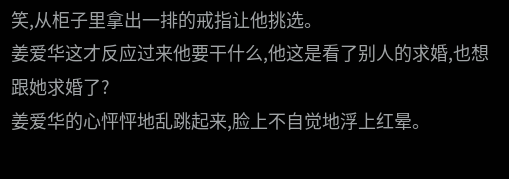笑,从柜子里拿出一排的戒指让他挑选。
姜爱华这才反应过来他要干什么,他这是看了别人的求婚,也想跟她求婚了?
姜爱华的心怦怦地乱跳起来,脸上不自觉地浮上红晕。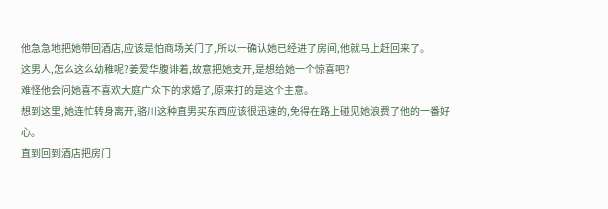他急急地把她带回酒店,应该是怕商场关门了,所以一确认她已经进了房间,他就马上赶回来了。
这男人,怎么这么幼稚呢?姜爱华腹诽着,故意把她支开,是想给她一个惊喜吧?
难怪他会问她喜不喜欢大庭广众下的求婚了,原来打的是这个主意。
想到这里,她连忙转身离开,骆川这种直男买东西应该很迅速的,免得在路上碰见她浪费了他的一番好心。
直到回到酒店把房门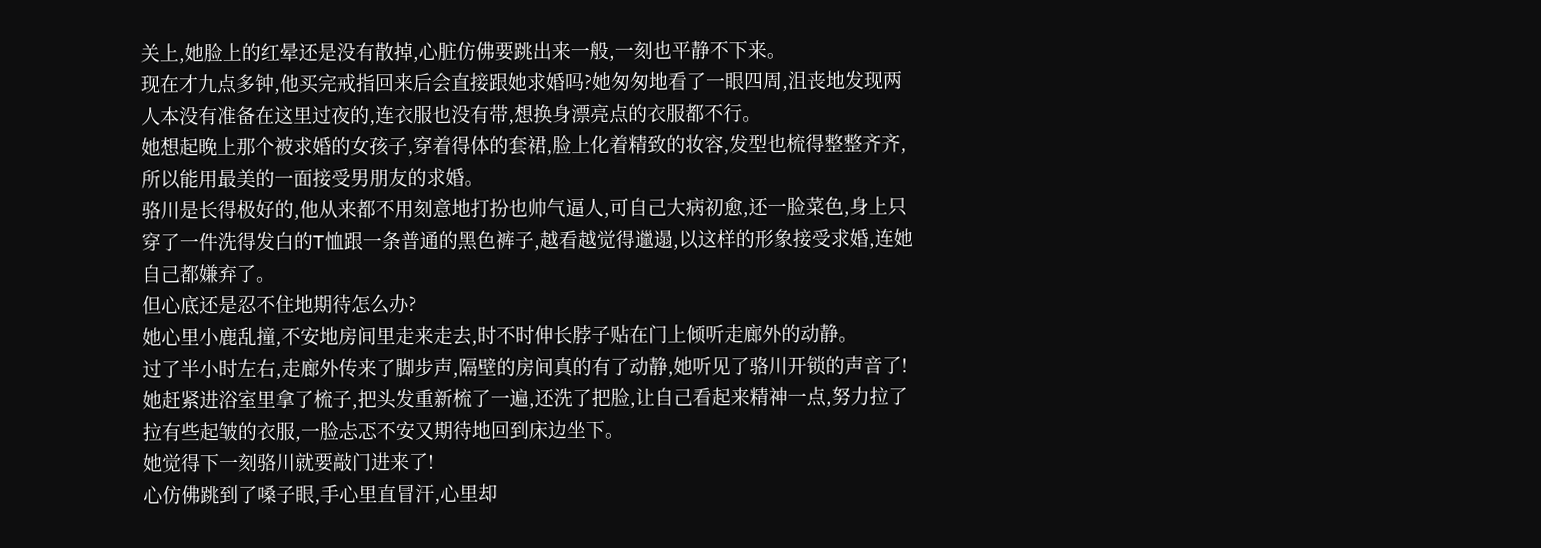关上,她脸上的红晕还是没有散掉,心脏仿佛要跳出来一般,一刻也平静不下来。
现在才九点多钟,他买完戒指回来后会直接跟她求婚吗?她匆匆地看了一眼四周,沮丧地发现两人本没有准备在这里过夜的,连衣服也没有带,想换身漂亮点的衣服都不行。
她想起晚上那个被求婚的女孩子,穿着得体的套裙,脸上化着精致的妆容,发型也梳得整整齐齐,所以能用最美的一面接受男朋友的求婚。
骆川是长得极好的,他从来都不用刻意地打扮也帅气逼人,可自己大病初愈,还一脸菜色,身上只穿了一件洗得发白的T恤跟一条普通的黑色裤子,越看越觉得邋遢,以这样的形象接受求婚,连她自己都嫌弃了。
但心底还是忍不住地期待怎么办?
她心里小鹿乱撞,不安地房间里走来走去,时不时伸长脖子贴在门上倾听走廊外的动静。
过了半小时左右,走廊外传来了脚步声,隔壁的房间真的有了动静,她听见了骆川开锁的声音了!
她赶紧进浴室里拿了梳子,把头发重新梳了一遍,还洗了把脸,让自己看起来精神一点,努力拉了拉有些起皱的衣服,一脸忐忑不安又期待地回到床边坐下。
她觉得下一刻骆川就要敲门进来了!
心仿佛跳到了嗓子眼,手心里直冒汗,心里却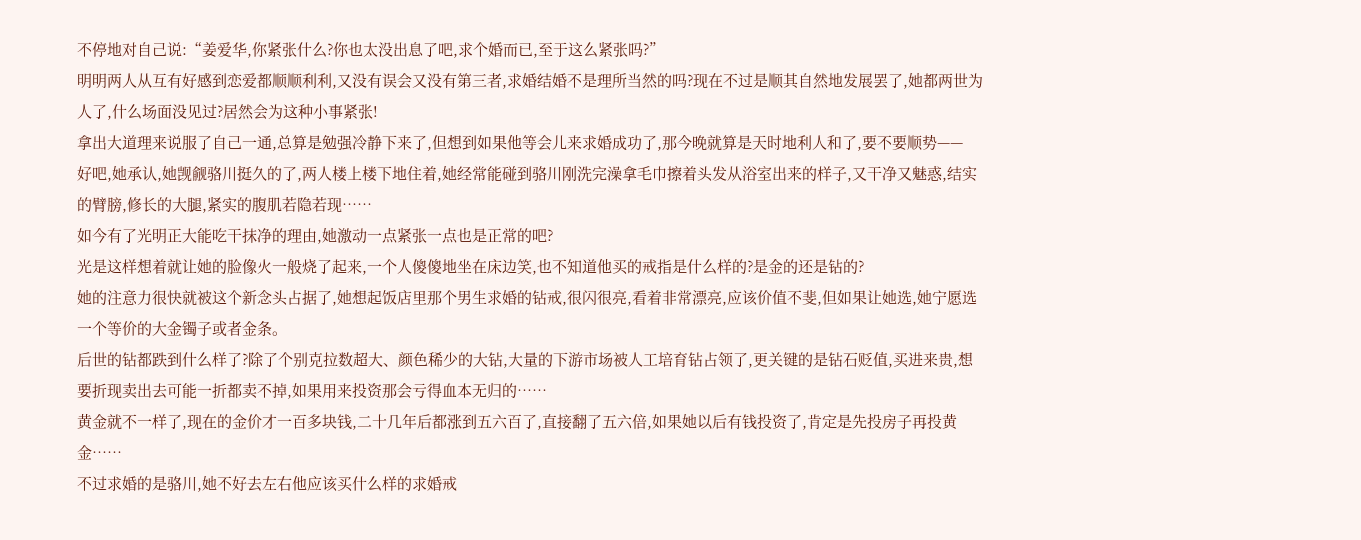不停地对自己说:“姜爱华,你紧张什么?你也太没出息了吧,求个婚而已,至于这么紧张吗?”
明明两人从互有好感到恋爱都顺顺利利,又没有误会又没有第三者,求婚结婚不是理所当然的吗?现在不过是顺其自然地发展罢了,她都两世为人了,什么场面没见过?居然会为这种小事紧张!
拿出大道理来说服了自己一通,总算是勉强冷静下来了,但想到如果他等会儿来求婚成功了,那今晚就算是天时地利人和了,要不要顺势——
好吧,她承认,她觊觎骆川挺久的了,两人楼上楼下地住着,她经常能碰到骆川刚洗完澡拿毛巾擦着头发从浴室出来的样子,又干净又魅惑,结实的臂膀,修长的大腿,紧实的腹肌若隐若现……
如今有了光明正大能吃干抹净的理由,她激动一点紧张一点也是正常的吧?
光是这样想着就让她的脸像火一般烧了起来,一个人傻傻地坐在床边笑,也不知道他买的戒指是什么样的?是金的还是钻的?
她的注意力很快就被这个新念头占据了,她想起饭店里那个男生求婚的钻戒,很闪很亮,看着非常漂亮,应该价值不斐,但如果让她选,她宁愿选一个等价的大金镯子或者金条。
后世的钻都跌到什么样了?除了个别克拉数超大、颜色稀少的大钻,大量的下游市场被人工培育钻占领了,更关键的是钻石贬值,买进来贵,想要折现卖出去可能一折都卖不掉,如果用来投资那会亏得血本无归的……
黄金就不一样了,现在的金价才一百多块钱,二十几年后都涨到五六百了,直接翻了五六倍,如果她以后有钱投资了,肯定是先投房子再投黄金……
不过求婚的是骆川,她不好去左右他应该买什么样的求婚戒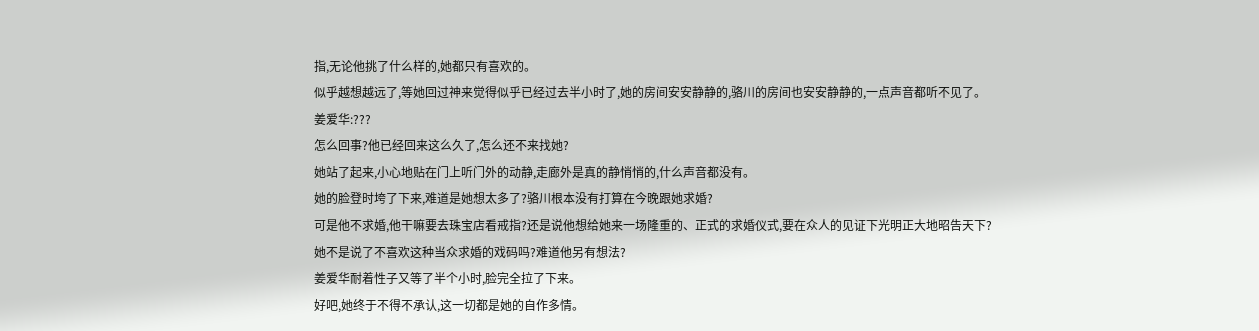指,无论他挑了什么样的,她都只有喜欢的。
似乎越想越远了,等她回过神来觉得似乎已经过去半小时了,她的房间安安静静的,骆川的房间也安安静静的,一点声音都听不见了。
姜爱华:???
怎么回事?他已经回来这么久了,怎么还不来找她?
她站了起来,小心地贴在门上听门外的动静,走廊外是真的静悄悄的,什么声音都没有。
她的脸登时垮了下来,难道是她想太多了?骆川根本没有打算在今晚跟她求婚?
可是他不求婚,他干嘛要去珠宝店看戒指?还是说他想给她来一场隆重的、正式的求婚仪式,要在众人的见证下光明正大地昭告天下?
她不是说了不喜欢这种当众求婚的戏码吗?难道他另有想法?
姜爱华耐着性子又等了半个小时,脸完全拉了下来。
好吧,她终于不得不承认,这一切都是她的自作多情。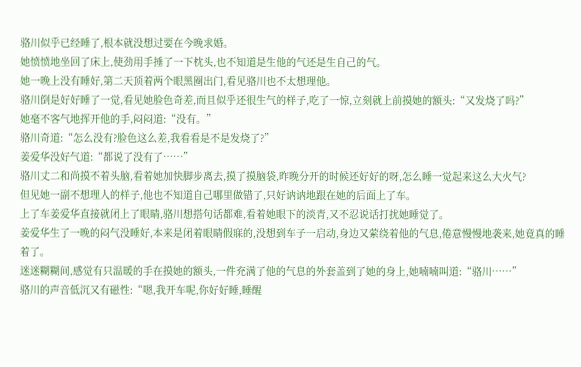骆川似乎已经睡了,根本就没想过要在今晚求婚。
她愤愤地坐回了床上,使劲用手捶了一下枕头,也不知道是生他的气还是生自己的气。
她一晚上没有睡好,第二天顶着两个眼黑圈出门,看见骆川也不太想理他。
骆川倒是好好睡了一觉,看见她脸色奇差,而且似乎还很生气的样子,吃了一惊,立刻就上前摸她的额头:“又发烧了吗?”
她毫不客气地挥开他的手,闷闷道:“没有。”
骆川奇道:“怎么没有?脸色这么差,我看看是不是发烧了?”
姜爱华没好气道:“都说了没有了……”
骆川丈二和尚摸不着头脑,看着她加快脚步离去,摸了摸脑袋,昨晚分开的时候还好好的呀,怎么睡一觉起来这么大火气?
但见她一副不想理人的样子,他也不知道自己哪里做错了,只好讷讷地跟在她的后面上了车。
上了车姜爱华直接就闭上了眼睛,骆川想搭句话都难,看着她眼下的淡青,又不忍说话打扰她睡觉了。
姜爱华生了一晚的闷气没睡好,本来是闭着眼睛假寐的,没想到车子一启动,身边又萦绕着他的气息,倦意慢慢地袭来,她竟真的睡着了。
迷迷糊糊间,感觉有只温暖的手在摸她的额头,一件充满了他的气息的外套盖到了她的身上,她喃喃叫道:“骆川……”
骆川的声音低沉又有磁性:“嗯,我开车呢,你好好睡,睡醒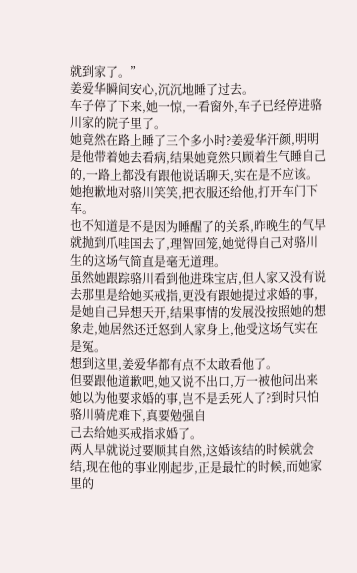就到家了。”
姜爱华瞬间安心,沉沉地睡了过去。
车子停了下来,她一惊,一看窗外,车子已经停进骆川家的院子里了。
她竟然在路上睡了三个多小时?姜爱华汗颜,明明是他带着她去看病,结果她竟然只顾着生气睡自己的,一路上都没有跟他说话聊天,实在是不应该。
她抱歉地对骆川笑笑,把衣服还给他,打开车门下车。
也不知道是不是因为睡醒了的关系,昨晚生的气早就抛到爪哇国去了,理智回笼,她觉得自己对骆川生的这场气简直是毫无道理。
虽然她跟踪骆川看到他进珠宝店,但人家又没有说去那里是给她买戒指,更没有跟她提过求婚的事,是她自己异想天开,结果事情的发展没按照她的想象走,她居然还迁怒到人家身上,他受这场气实在是冤。
想到这里,姜爱华都有点不太敢看他了。
但要跟他道歉吧,她又说不出口,万一被他问出来她以为他要求婚的事,岂不是丢死人了?到时只怕骆川骑虎难下,真要勉强自
己去给她买戒指求婚了。
两人早就说过要顺其自然,这婚该结的时候就会结,现在他的事业刚起步,正是最忙的时候,而她家里的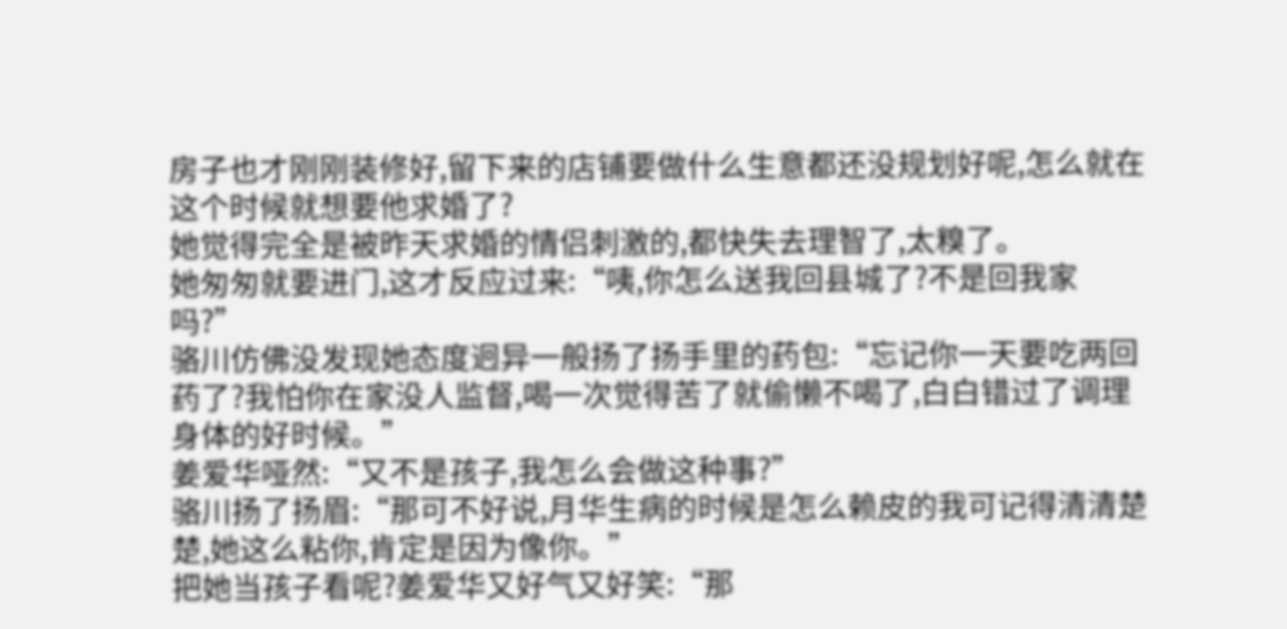房子也才刚刚装修好,留下来的店铺要做什么生意都还没规划好呢,怎么就在这个时候就想要他求婚了?
她觉得完全是被昨天求婚的情侣刺激的,都快失去理智了,太糗了。
她匆匆就要进门,这才反应过来:“咦,你怎么送我回县城了?不是回我家吗?”
骆川仿佛没发现她态度迥异一般扬了扬手里的药包:“忘记你一天要吃两回药了?我怕你在家没人监督,喝一次觉得苦了就偷懒不喝了,白白错过了调理身体的好时候。”
姜爱华哑然:“又不是孩子,我怎么会做这种事?”
骆川扬了扬眉:“那可不好说,月华生病的时候是怎么赖皮的我可记得清清楚楚,她这么粘你,肯定是因为像你。”
把她当孩子看呢?姜爱华又好气又好笑:“那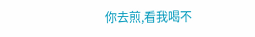你去煎,看我喝不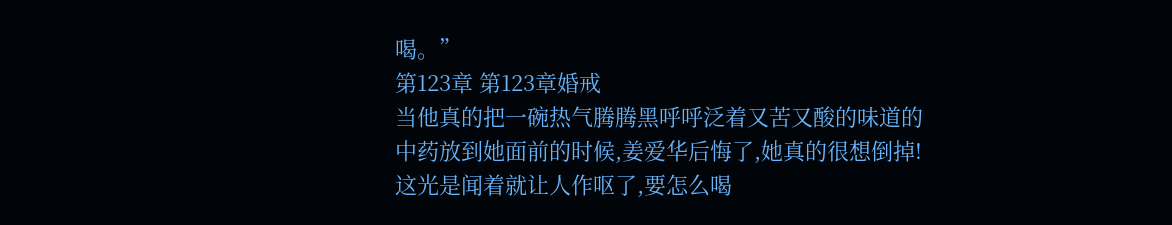喝。”
第123章 第123章婚戒
当他真的把一碗热气腾腾黑呼呼泛着又苦又酸的味道的中药放到她面前的时候,姜爱华后悔了,她真的很想倒掉!
这光是闻着就让人作呕了,要怎么喝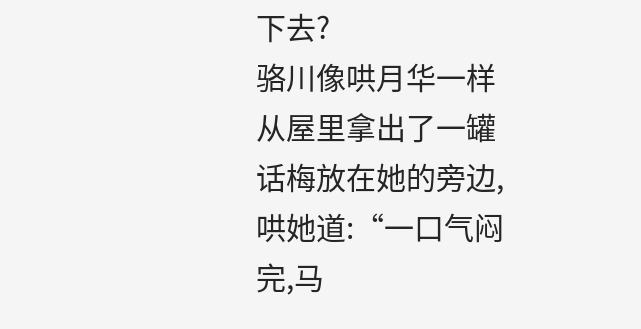下去?
骆川像哄月华一样从屋里拿出了一罐话梅放在她的旁边,哄她道:“一口气闷完,马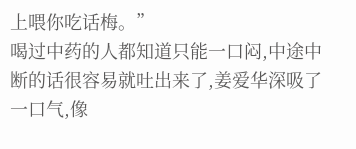上喂你吃话梅。”
喝过中药的人都知道只能一口闷,中途中断的话很容易就吐出来了,姜爱华深吸了一口气,像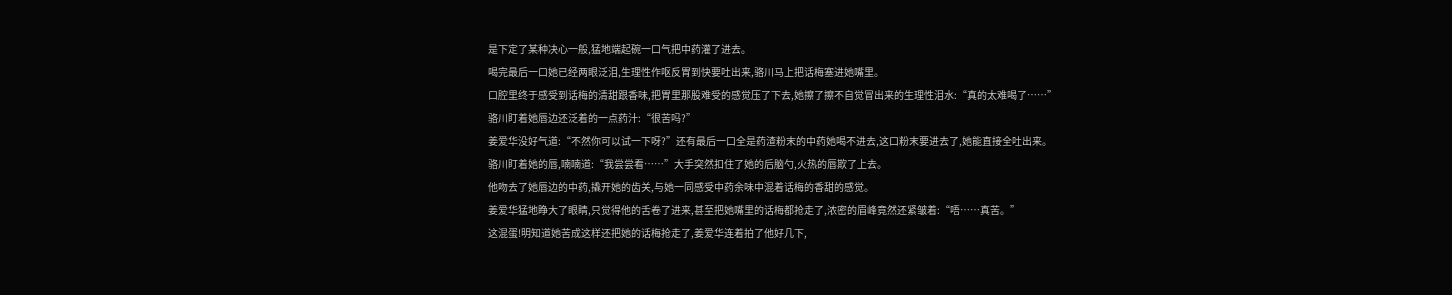是下定了某种决心一般,猛地端起碗一口气把中药灌了进去。
喝完最后一口她已经两眼泛泪,生理性作呕反胃到快要吐出来,骆川马上把话梅塞进她嘴里。
口腔里终于感受到话梅的清甜跟香味,把胃里那股难受的感觉压了下去,她擦了擦不自觉冒出来的生理性泪水:“真的太难喝了……”
骆川盯着她唇边还泛着的一点药汁:“很苦吗?”
姜爱华没好气道:“不然你可以试一下呀?”还有最后一口全是药渣粉末的中药她喝不进去,这口粉末要进去了,她能直接全吐出来。
骆川盯着她的唇,喃喃道:“我尝尝看……”大手突然扣住了她的后脑勺,火热的唇欺了上去。
他吻去了她唇边的中药,撬开她的齿关,与她一同感受中药余味中混着话梅的香甜的感觉。
姜爱华猛地睁大了眼睛,只觉得他的舌卷了进来,甚至把她嘴里的话梅都抢走了,浓密的眉峰竟然还紧皱着:“唔……真苦。”
这混蛋!明知道她苦成这样还把她的话梅抢走了,姜爱华连着拍了他好几下,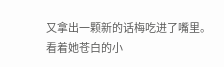又拿出一颗新的话梅吃进了嘴里。
看着她苍白的小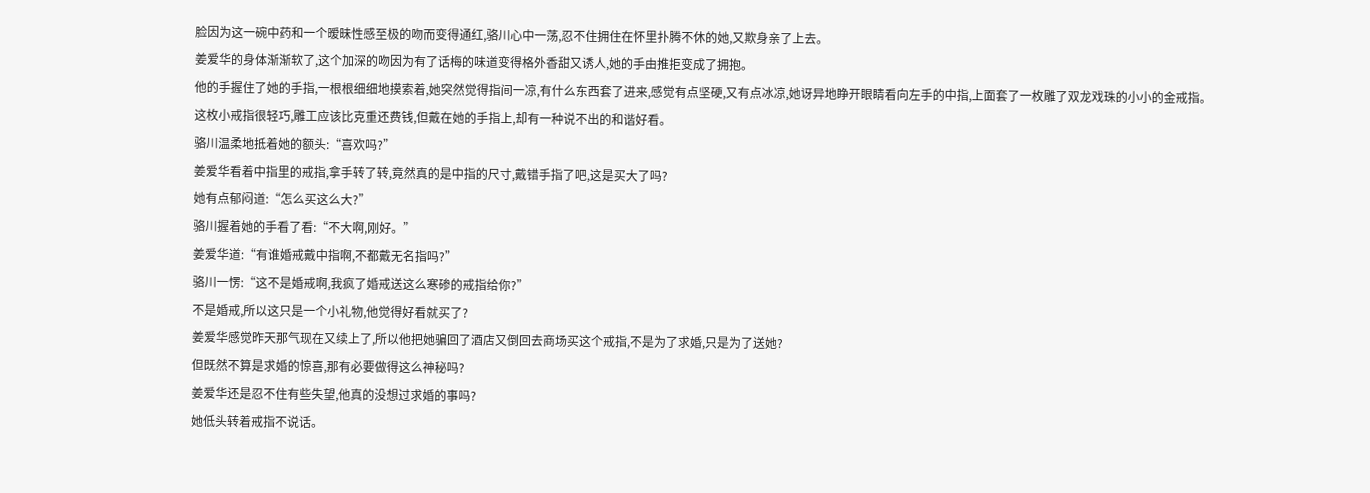脸因为这一碗中药和一个暧昧性感至极的吻而变得通红,骆川心中一荡,忍不住拥住在怀里扑腾不休的她,又欺身亲了上去。
姜爱华的身体渐渐软了,这个加深的吻因为有了话梅的味道变得格外香甜又诱人,她的手由推拒变成了拥抱。
他的手握住了她的手指,一根根细细地摸索着,她突然觉得指间一凉,有什么东西套了进来,感觉有点坚硬,又有点冰凉,她讶异地睁开眼睛看向左手的中指,上面套了一枚雕了双龙戏珠的小小的金戒指。
这枚小戒指很轻巧,雕工应该比克重还费钱,但戴在她的手指上,却有一种说不出的和谐好看。
骆川温柔地抵着她的额头:“喜欢吗?”
姜爱华看着中指里的戒指,拿手转了转,竟然真的是中指的尺寸,戴错手指了吧,这是买大了吗?
她有点郁闷道:“怎么买这么大?”
骆川握着她的手看了看:“不大啊,刚好。”
姜爱华道:“有谁婚戒戴中指啊,不都戴无名指吗?”
骆川一愣:“这不是婚戒啊,我疯了婚戒送这么寒碜的戒指给你?”
不是婚戒,所以这只是一个小礼物,他觉得好看就买了?
姜爱华感觉昨天那气现在又续上了,所以他把她骗回了酒店又倒回去商场买这个戒指,不是为了求婚,只是为了送她?
但既然不算是求婚的惊喜,那有必要做得这么神秘吗?
姜爱华还是忍不住有些失望,他真的没想过求婚的事吗?
她低头转着戒指不说话。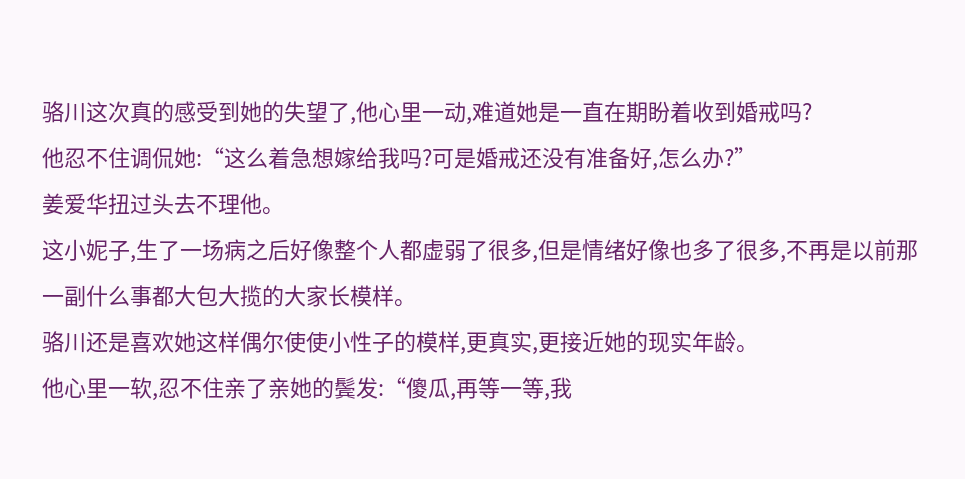骆川这次真的感受到她的失望了,他心里一动,难道她是一直在期盼着收到婚戒吗?
他忍不住调侃她:“这么着急想嫁给我吗?可是婚戒还没有准备好,怎么办?”
姜爱华扭过头去不理他。
这小妮子,生了一场病之后好像整个人都虚弱了很多,但是情绪好像也多了很多,不再是以前那一副什么事都大包大揽的大家长模样。
骆川还是喜欢她这样偶尔使使小性子的模样,更真实,更接近她的现实年龄。
他心里一软,忍不住亲了亲她的鬓发:“傻瓜,再等一等,我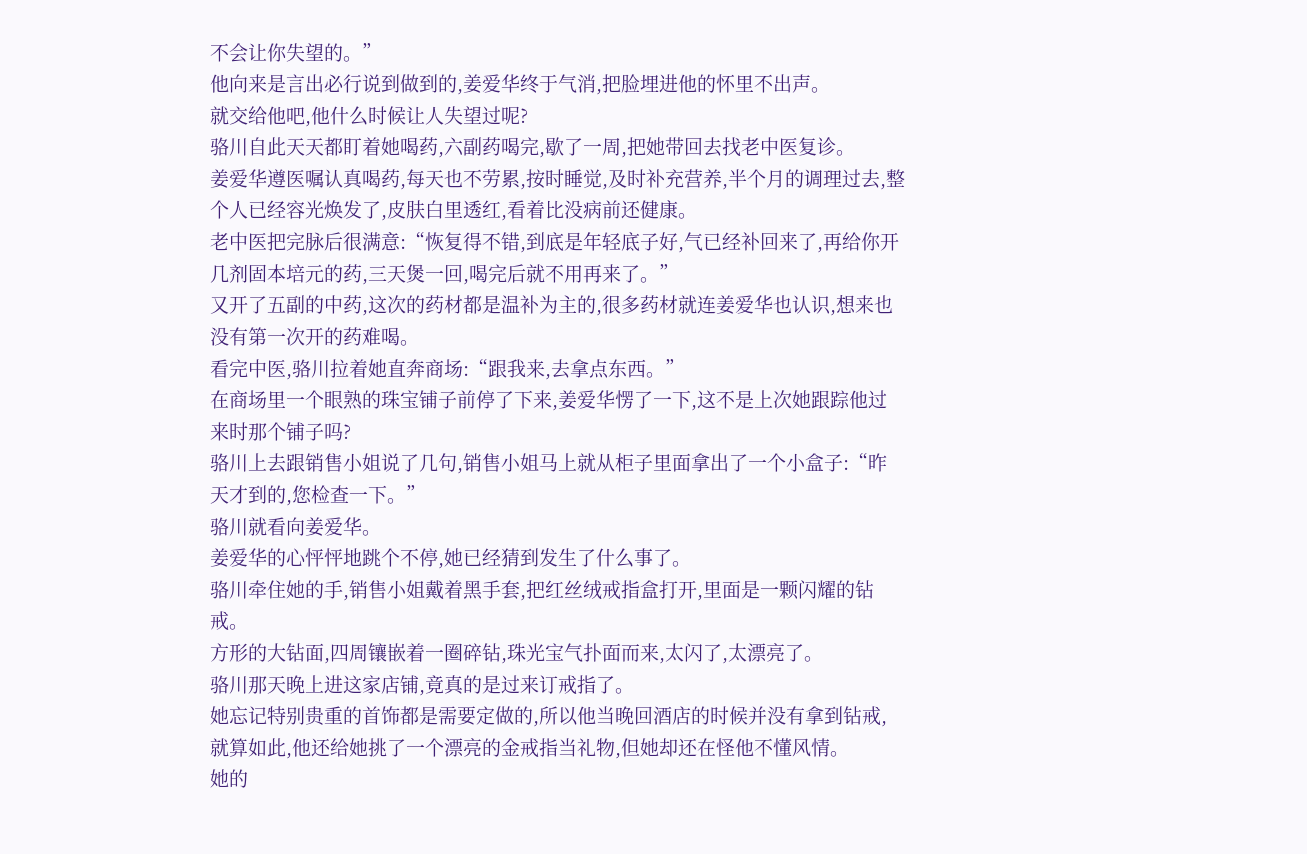不会让你失望的。”
他向来是言出必行说到做到的,姜爱华终于气消,把脸埋进他的怀里不出声。
就交给他吧,他什么时候让人失望过呢?
骆川自此天天都盯着她喝药,六副药喝完,歇了一周,把她带回去找老中医复诊。
姜爱华遵医嘱认真喝药,每天也不劳累,按时睡觉,及时补充营养,半个月的调理过去,整个人已经容光焕发了,皮肤白里透红,看着比没病前还健康。
老中医把完脉后很满意:“恢复得不错,到底是年轻底子好,气已经补回来了,再给你开几剂固本培元的药,三天煲一回,喝完后就不用再来了。”
又开了五副的中药,这次的药材都是温补为主的,很多药材就连姜爱华也认识,想来也没有第一次开的药难喝。
看完中医,骆川拉着她直奔商场:“跟我来,去拿点东西。”
在商场里一个眼熟的珠宝铺子前停了下来,姜爱华愣了一下,这不是上次她跟踪他过来时那个铺子吗?
骆川上去跟销售小姐说了几句,销售小姐马上就从柜子里面拿出了一个小盒子:“昨天才到的,您检查一下。”
骆川就看向姜爱华。
姜爱华的心怦怦地跳个不停,她已经猜到发生了什么事了。
骆川牵住她的手,销售小姐戴着黑手套,把红丝绒戒指盒打开,里面是一颗闪耀的钻戒。
方形的大钻面,四周镶嵌着一圈碎钻,珠光宝气扑面而来,太闪了,太漂亮了。
骆川那天晚上进这家店铺,竟真的是过来订戒指了。
她忘记特别贵重的首饰都是需要定做的,所以他当晚回酒店的时候并没有拿到钻戒,就算如此,他还给她挑了一个漂亮的金戒指当礼物,但她却还在怪他不懂风情。
她的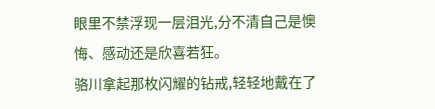眼里不禁浮现一层泪光,分不清自己是懊悔、感动还是欣喜若狂。
骆川拿起那枚闪耀的钻戒,轻轻地戴在了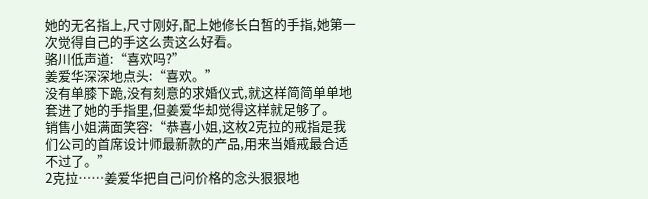她的无名指上,尺寸刚好,配上她修长白皙的手指,她第一次觉得自己的手这么贵这么好看。
骆川低声道:“喜欢吗?”
姜爱华深深地点头:“喜欢。”
没有单膝下跪,没有刻意的求婚仪式,就这样简简单单地套进了她的手指里,但姜爱华却觉得这样就足够了。
销售小姐满面笑容:“恭喜小姐,这枚2克拉的戒指是我们公司的首席设计师最新款的产品,用来当婚戒最合适不过了。”
2克拉……姜爱华把自己问价格的念头狠狠地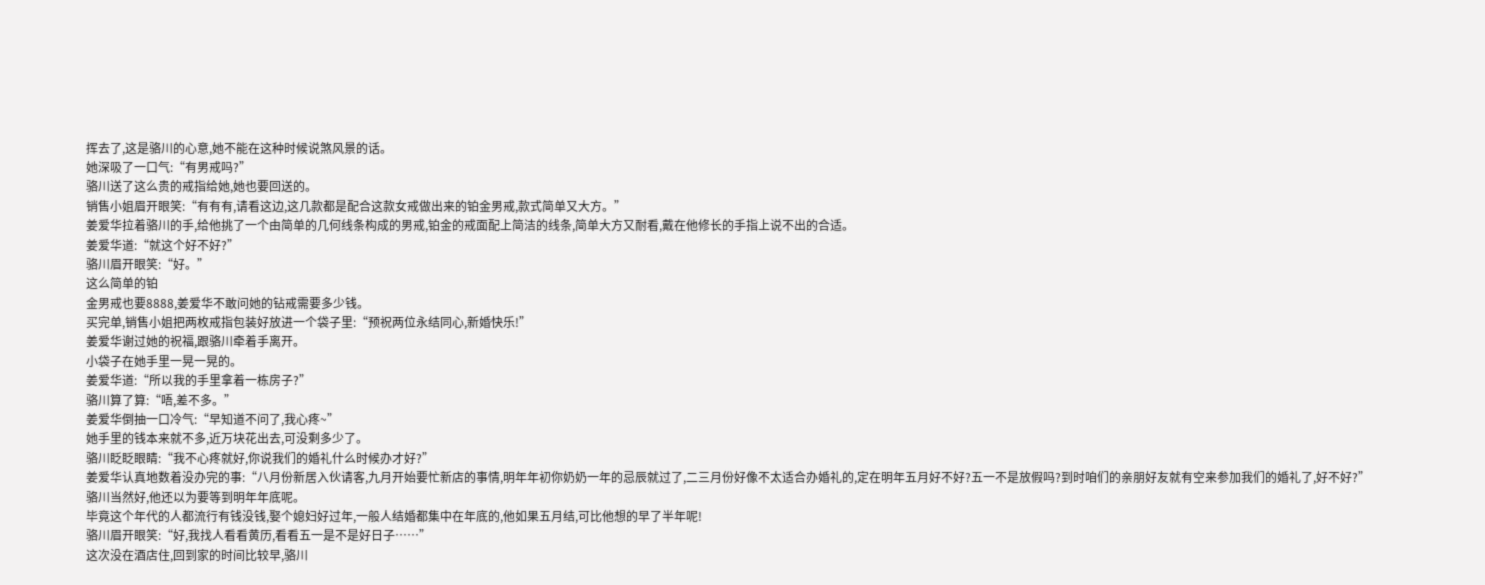挥去了,这是骆川的心意,她不能在这种时候说煞风景的话。
她深吸了一口气:“有男戒吗?”
骆川送了这么贵的戒指给她,她也要回送的。
销售小姐眉开眼笑:“有有有,请看这边,这几款都是配合这款女戒做出来的铂金男戒,款式简单又大方。”
姜爱华拉着骆川的手,给他挑了一个由简单的几何线条构成的男戒,铂金的戒面配上简洁的线条,简单大方又耐看,戴在他修长的手指上说不出的合适。
姜爱华道:“就这个好不好?”
骆川眉开眼笑:“好。”
这么简单的铂
金男戒也要8888,姜爱华不敢问她的钻戒需要多少钱。
买完单,销售小姐把两枚戒指包装好放进一个袋子里:“预祝两位永结同心,新婚快乐!”
姜爱华谢过她的祝福,跟骆川牵着手离开。
小袋子在她手里一晃一晃的。
姜爱华道:“所以我的手里拿着一栋房子?”
骆川算了算:“唔,差不多。”
姜爱华倒抽一口冷气:“早知道不问了,我心疼~”
她手里的钱本来就不多,近万块花出去,可没剩多少了。
骆川眨眨眼睛:“我不心疼就好,你说我们的婚礼什么时候办才好?”
姜爱华认真地数着没办完的事:“八月份新居入伙请客,九月开始要忙新店的事情,明年年初你奶奶一年的忌辰就过了,二三月份好像不太适合办婚礼的,定在明年五月好不好?五一不是放假吗?到时咱们的亲朋好友就有空来参加我们的婚礼了,好不好?”
骆川当然好,他还以为要等到明年年底呢。
毕竟这个年代的人都流行有钱没钱,娶个媳妇好过年,一般人结婚都集中在年底的,他如果五月结,可比他想的早了半年呢!
骆川眉开眼笑:“好,我找人看看黄历,看看五一是不是好日子……”
这次没在酒店住,回到家的时间比较早,骆川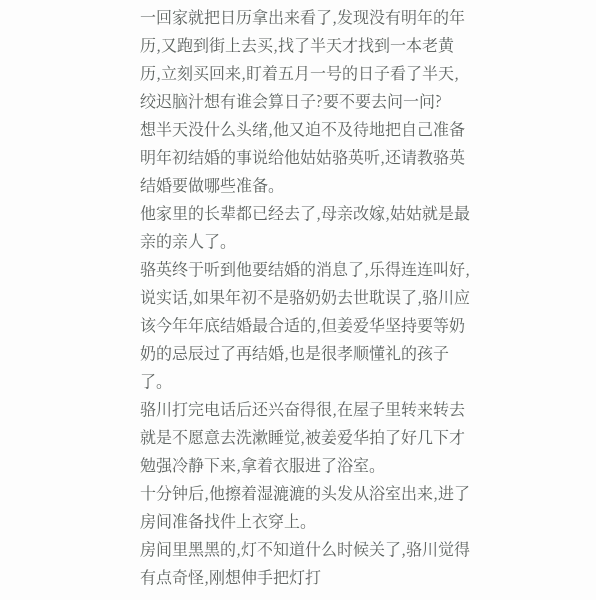一回家就把日历拿出来看了,发现没有明年的年历,又跑到街上去买,找了半天才找到一本老黄历,立刻买回来,盯着五月一号的日子看了半天,绞迟脑汁想有谁会算日子?要不要去问一问?
想半天没什么头绪,他又迫不及待地把自己准备明年初结婚的事说给他姑姑骆英听,还请教骆英结婚要做哪些准备。
他家里的长辈都已经去了,母亲改嫁,姑姑就是最亲的亲人了。
骆英终于听到他要结婚的消息了,乐得连连叫好,说实话,如果年初不是骆奶奶去世耽误了,骆川应该今年年底结婚最合适的,但姜爱华坚持要等奶奶的忌辰过了再结婚,也是很孝顺懂礼的孩子了。
骆川打完电话后还兴奋得很,在屋子里转来转去就是不愿意去洗漱睡觉,被姜爱华拍了好几下才勉强冷静下来,拿着衣服进了浴室。
十分钟后,他擦着湿漉漉的头发从浴室出来,进了房间准备找件上衣穿上。
房间里黑黑的,灯不知道什么时候关了,骆川觉得有点奇怪,刚想伸手把灯打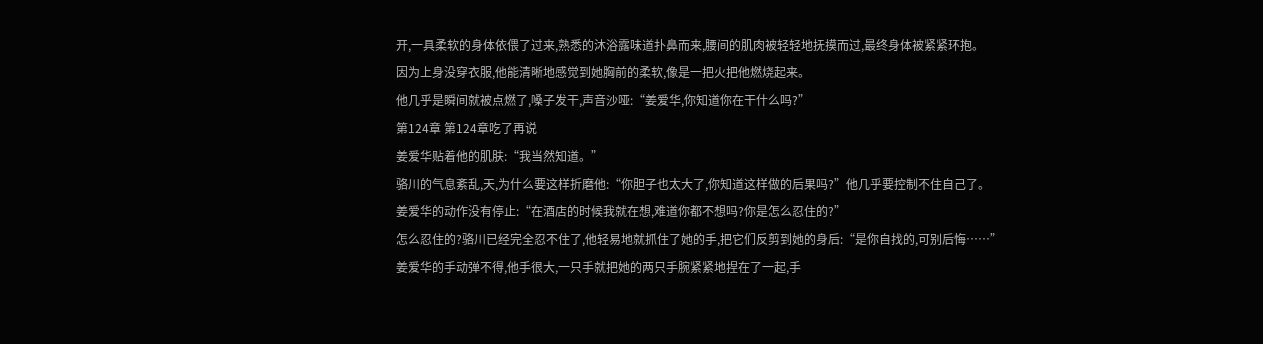开,一具柔软的身体依偎了过来,熟悉的沐浴露味道扑鼻而来,腰间的肌肉被轻轻地抚摸而过,最终身体被紧紧环抱。
因为上身没穿衣服,他能清晰地感觉到她胸前的柔软,像是一把火把他燃烧起来。
他几乎是瞬间就被点燃了,嗓子发干,声音沙哑:“姜爱华,你知道你在干什么吗?”
第124章 第124章吃了再说
姜爱华贴着他的肌肤:“我当然知道。”
骆川的气息紊乱,天,为什么要这样折磨他:“你胆子也太大了,你知道这样做的后果吗?”他几乎要控制不住自己了。
姜爱华的动作没有停止:“在酒店的时候我就在想,难道你都不想吗?你是怎么忍住的?”
怎么忍住的?骆川已经完全忍不住了,他轻易地就抓住了她的手,把它们反剪到她的身后:“是你自找的,可别后悔……”
姜爱华的手动弹不得,他手很大,一只手就把她的两只手腕紧紧地捏在了一起,手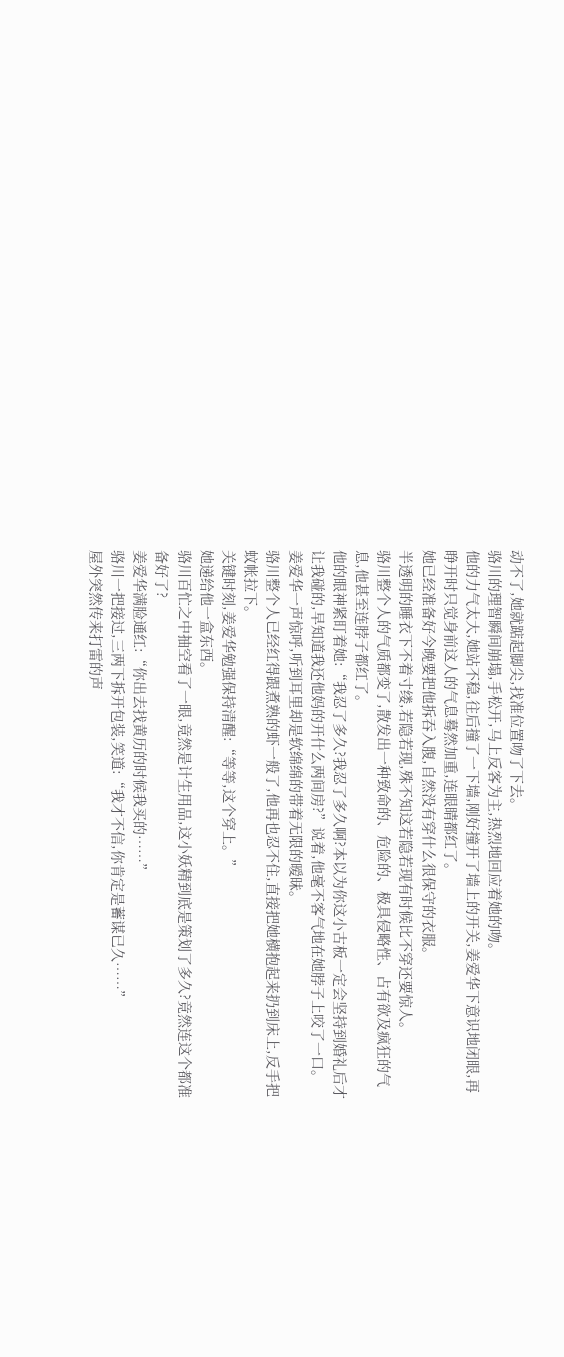动不了,她就踮起脚尖,找准位置吻了下去。
骆川的理智瞬间崩塌,手松开,马上反客为主,热烈地回应着她的吻。
他的力气太大,她站不稳,往后撞了一下墙,刚好撞开了墙上的开关,姜爱华下意识地闭眼,再睁开时只觉身前这人的气息蓦然加重,连眼睛都红了。
她已经准备好今晚要把他拆吞入腹,自然没有穿什么很保守的衣服。
半透明的睡衣下不着寸缕,若隐若现,殊不知这若隐若现有时候比不穿还要惊人。
骆川整个人的气质都变了,散发出一种致命的、危险的、极具侵略性、占有欲及疯狂的气息,他甚至连脖子都红了。
他的眼神紧盯着她:“我忍了多久?我忍了多久啊?本以为你这小古板一定会坚持到婚礼后才让我碰的,早知道我还他妈的开什么两间房?”说着,他毫不客气地在她脖子上咬了一口。
姜爱华一声惊呼,听到耳里却是软绵绵的带着无限的暧昧。
骆川整个人已经红得跟煮熟的虾一般了,他再也忍不住,直接把她横抱起来扔到床上,反手把蚊帐拉下。
关键时刻,姜爱华勉强保持清醒:“等等,这个穿上。”
她递给他一盒东西。
骆川百忙之中抽空看了一眼,竟然是计生用品,这小妖精到底是策划了多久?竟然连这个都准备好了?
姜爱华满脸通红:“你出去找黄历的时候我买的……”
骆川一把接过,三两下拆开包装,笑道:“我才不信,你肯定是蓄谋已久……”
屋外突然传来打雷的声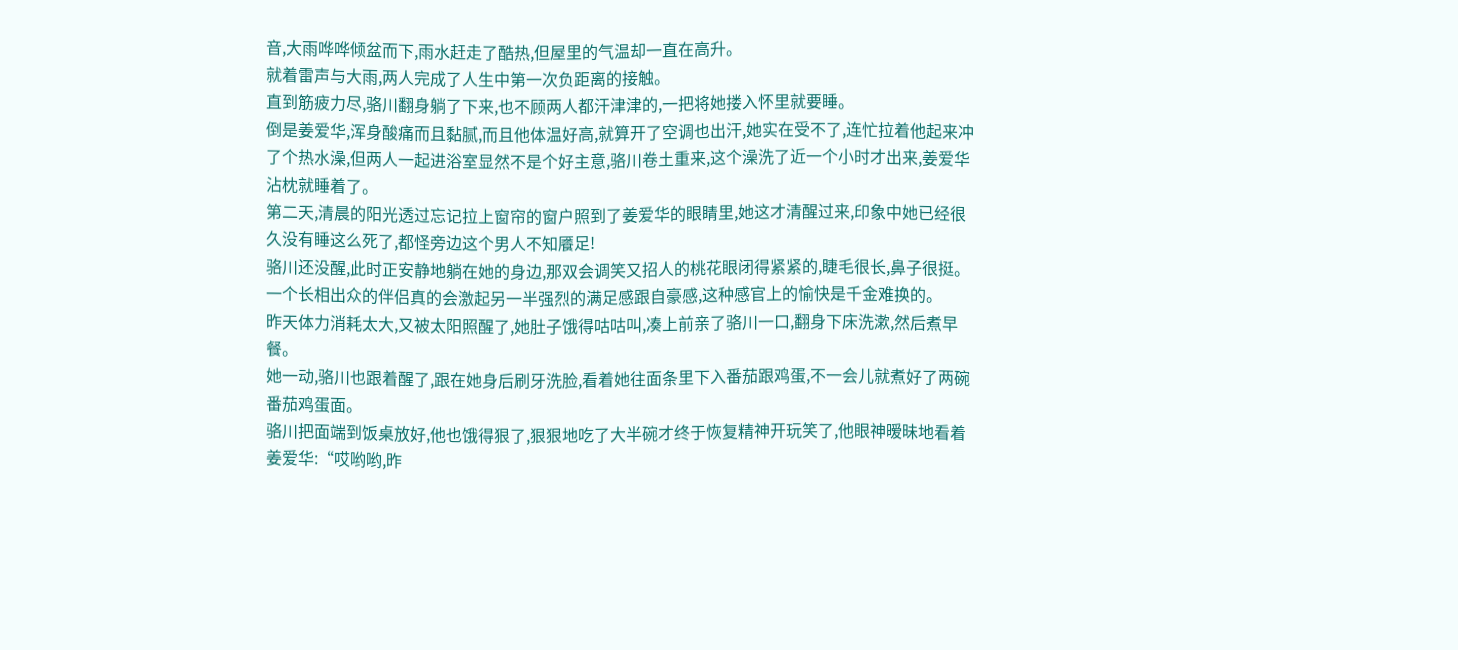音,大雨哗哗倾盆而下,雨水赶走了酷热,但屋里的气温却一直在高升。
就着雷声与大雨,两人完成了人生中第一次负距离的接触。
直到筋疲力尽,骆川翻身躺了下来,也不顾两人都汗津津的,一把将她搂入怀里就要睡。
倒是姜爱华,浑身酸痛而且黏腻,而且他体温好高,就算开了空调也出汗,她实在受不了,连忙拉着他起来冲了个热水澡,但两人一起进浴室显然不是个好主意,骆川卷土重来,这个澡洗了近一个小时才出来,姜爱华沾枕就睡着了。
第二天,清晨的阳光透过忘记拉上窗帘的窗户照到了姜爱华的眼睛里,她这才清醒过来,印象中她已经很久没有睡这么死了,都怪旁边这个男人不知餍足!
骆川还没醒,此时正安静地躺在她的身边,那双会调笑又招人的桃花眼闭得紧紧的,睫毛很长,鼻子很挺。
一个长相出众的伴侣真的会激起另一半强烈的满足感跟自豪感,这种感官上的愉快是千金难换的。
昨天体力消耗太大,又被太阳照醒了,她肚子饿得咕咕叫,凑上前亲了骆川一口,翻身下床洗漱,然后煮早餐。
她一动,骆川也跟着醒了,跟在她身后刷牙洗脸,看着她往面条里下入番茄跟鸡蛋,不一会儿就煮好了两碗番茄鸡蛋面。
骆川把面端到饭桌放好,他也饿得狠了,狠狠地吃了大半碗才终于恢复精神开玩笑了,他眼神暧昧地看着姜爱华:“哎哟哟,昨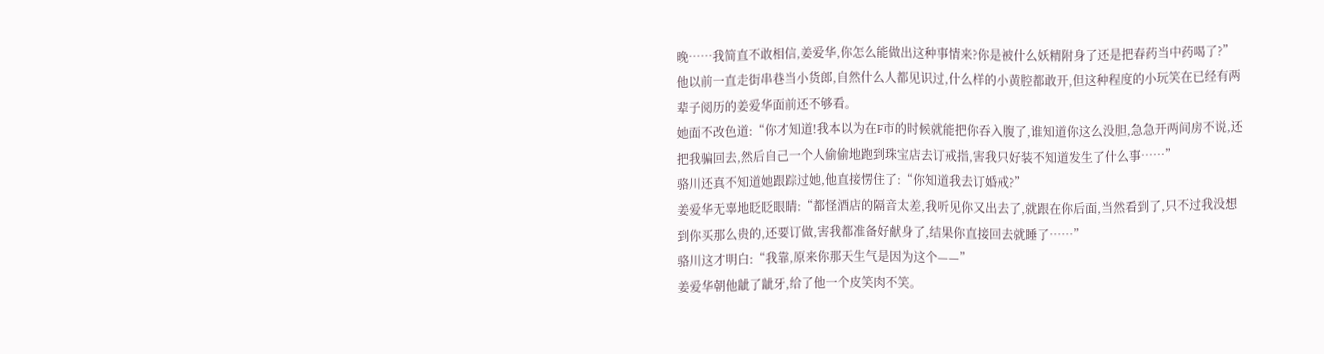晚……我简直不敢相信,姜爱华,你怎么能做出这种事情来?你是被什么妖精附身了还是把春药当中药喝了?”
他以前一直走街串巷当小货郎,自然什么人都见识过,什么样的小黄腔都敢开,但这种程度的小玩笑在已经有两辈子阅历的姜爱华面前还不够看。
她面不改色道:“你才知道!我本以为在F市的时候就能把你吞入腹了,谁知道你这么没胆,急急开两间房不说,还把我骗回去,然后自己一个人偷偷地跑到珠宝店去订戒指,害我只好装不知道发生了什么事……”
骆川还真不知道她跟踪过她,他直接愣住了:“你知道我去订婚戒?”
姜爱华无辜地眨眨眼睛:“都怪酒店的隔音太差,我听见你又出去了,就跟在你后面,当然看到了,只不过我没想到你买那么贵的,还要订做,害我都准备好献身了,结果你直接回去就睡了……”
骆川这才明白:“我靠,原来你那天生气是因为这个——”
姜爱华朝他龇了龇牙,给了他一个皮笑肉不笑。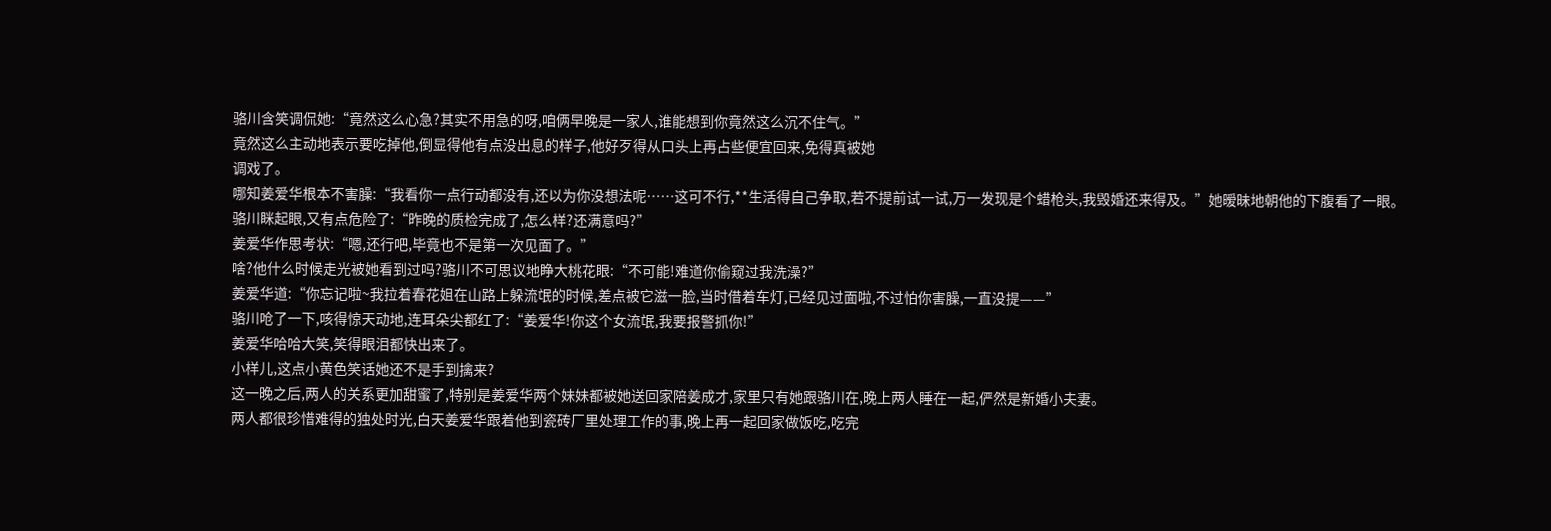骆川含笑调侃她:“竟然这么心急?其实不用急的呀,咱俩早晚是一家人,谁能想到你竟然这么沉不住气。”
竟然这么主动地表示要吃掉他,倒显得他有点没出息的样子,他好歹得从口头上再占些便宜回来,免得真被她
调戏了。
哪知姜爱华根本不害臊:“我看你一点行动都没有,还以为你没想法呢……这可不行,**生活得自己争取,若不提前试一试,万一发现是个蜡枪头,我毁婚还来得及。”她暧昧地朝他的下腹看了一眼。
骆川眯起眼,又有点危险了:“昨晚的质检完成了,怎么样?还满意吗?”
姜爱华作思考状:“嗯,还行吧,毕竟也不是第一次见面了。”
啥?他什么时候走光被她看到过吗?骆川不可思议地睁大桃花眼:“不可能!难道你偷窥过我洗澡?”
姜爱华道:“你忘记啦~我拉着春花姐在山路上躲流氓的时候,差点被它滋一脸,当时借着车灯,已经见过面啦,不过怕你害臊,一直没提——”
骆川呛了一下,咳得惊天动地,连耳朵尖都红了:“姜爱华!你这个女流氓,我要报警抓你!”
姜爱华哈哈大笑,笑得眼泪都快出来了。
小样儿,这点小黄色笑话她还不是手到擒来?
这一晚之后,两人的关系更加甜蜜了,特别是姜爱华两个妹妹都被她送回家陪姜成才,家里只有她跟骆川在,晚上两人睡在一起,俨然是新婚小夫妻。
两人都很珍惜难得的独处时光,白天姜爱华跟着他到瓷砖厂里处理工作的事,晚上再一起回家做饭吃,吃完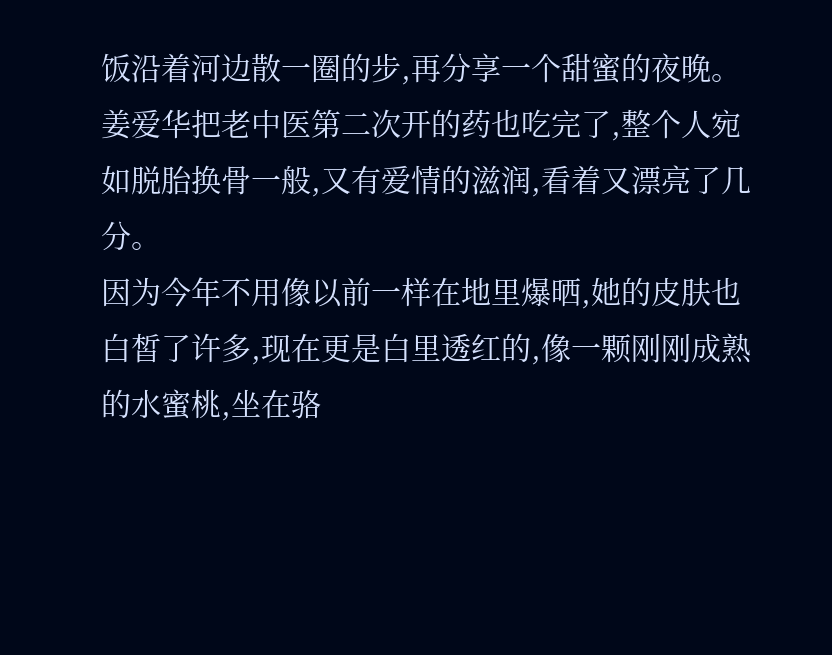饭沿着河边散一圈的步,再分享一个甜蜜的夜晚。
姜爱华把老中医第二次开的药也吃完了,整个人宛如脱胎换骨一般,又有爱情的滋润,看着又漂亮了几分。
因为今年不用像以前一样在地里爆晒,她的皮肤也白皙了许多,现在更是白里透红的,像一颗刚刚成熟的水蜜桃,坐在骆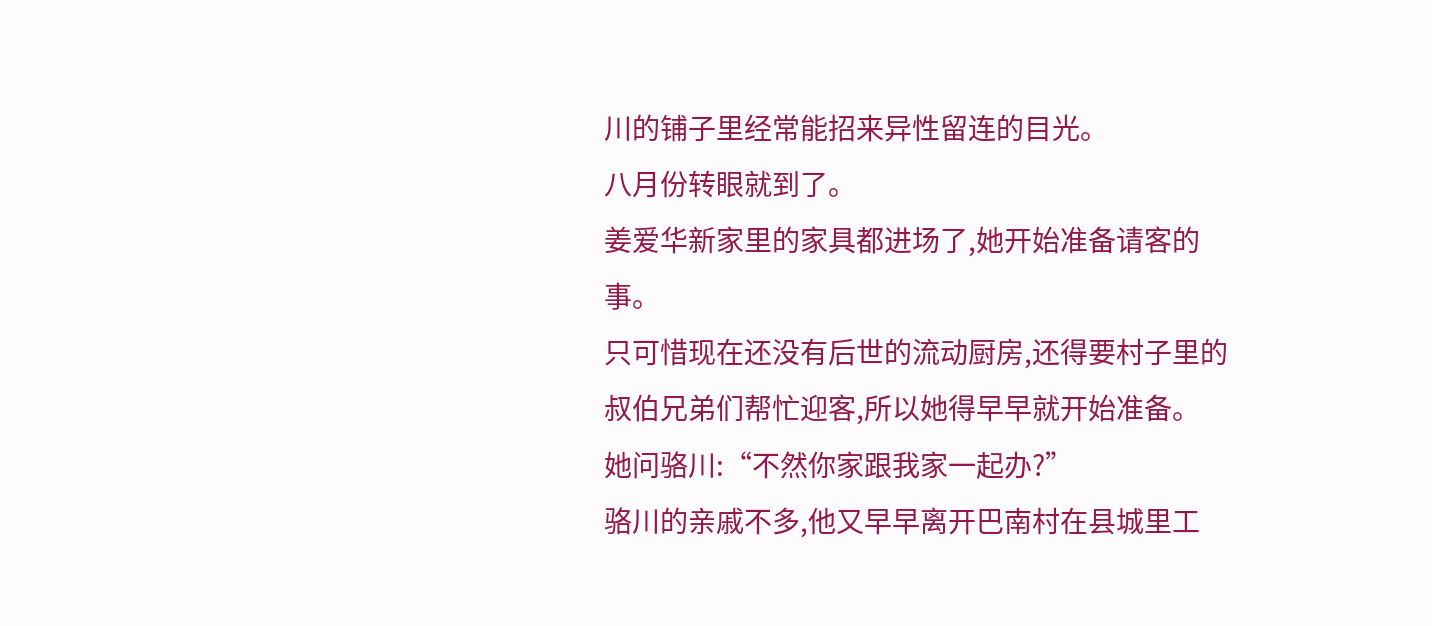川的铺子里经常能招来异性留连的目光。
八月份转眼就到了。
姜爱华新家里的家具都进场了,她开始准备请客的事。
只可惜现在还没有后世的流动厨房,还得要村子里的叔伯兄弟们帮忙迎客,所以她得早早就开始准备。
她问骆川:“不然你家跟我家一起办?”
骆川的亲戚不多,他又早早离开巴南村在县城里工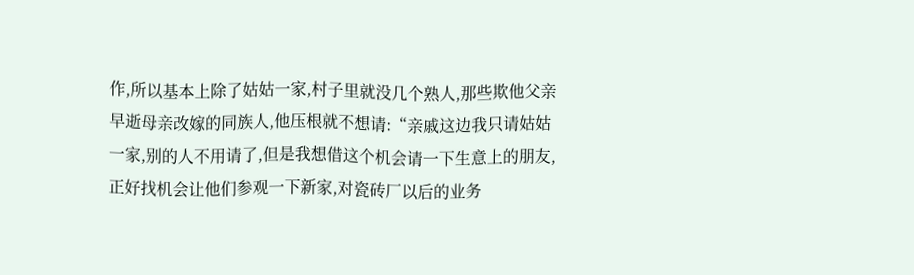作,所以基本上除了姑姑一家,村子里就没几个熟人,那些欺他父亲早逝母亲改嫁的同族人,他压根就不想请:“亲戚这边我只请姑姑一家,别的人不用请了,但是我想借这个机会请一下生意上的朋友,正好找机会让他们参观一下新家,对瓷砖厂以后的业务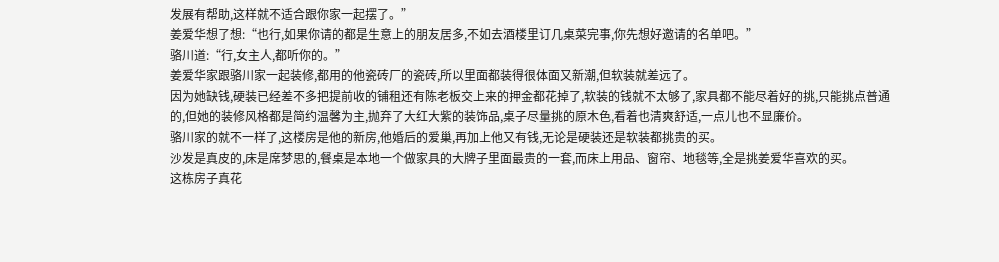发展有帮助,这样就不适合跟你家一起摆了。”
姜爱华想了想:“也行,如果你请的都是生意上的朋友居多,不如去酒楼里订几桌菜完事,你先想好邀请的名单吧。”
骆川道:“行,女主人,都听你的。”
姜爱华家跟骆川家一起装修,都用的他瓷砖厂的瓷砖,所以里面都装得很体面又新潮,但软装就差远了。
因为她缺钱,硬装已经差不多把提前收的铺租还有陈老板交上来的押金都花掉了,软装的钱就不太够了,家具都不能尽着好的挑,只能挑点普通的,但她的装修风格都是简约温馨为主,抛弃了大红大紫的装饰品,桌子尽量挑的原木色,看着也清爽舒适,一点儿也不显廉价。
骆川家的就不一样了,这楼房是他的新房,他婚后的爱巢,再加上他又有钱,无论是硬装还是软装都挑贵的买。
沙发是真皮的,床是席梦思的,餐桌是本地一个做家具的大牌子里面最贵的一套,而床上用品、窗帘、地毯等,全是挑姜爱华喜欢的买。
这栋房子真花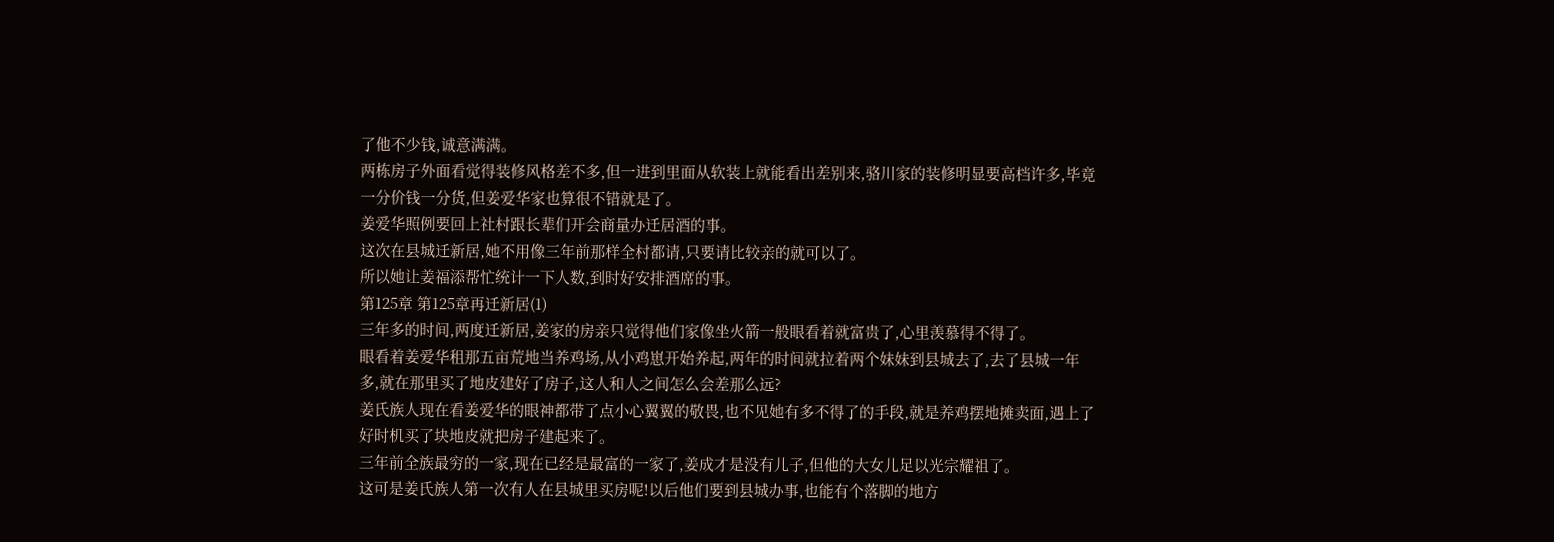了他不少钱,诚意满满。
两栋房子外面看觉得装修风格差不多,但一进到里面从软装上就能看出差别来,骆川家的装修明显要高档许多,毕竟一分价钱一分货,但姜爱华家也算很不错就是了。
姜爱华照例要回上社村跟长辈们开会商量办迁居酒的事。
这次在县城迁新居,她不用像三年前那样全村都请,只要请比较亲的就可以了。
所以她让姜福添帮忙统计一下人数,到时好安排酒席的事。
第125章 第125章再迁新居(1)
三年多的时间,两度迁新居,姜家的房亲只觉得他们家像坐火箭一般眼看着就富贵了,心里羡慕得不得了。
眼看着姜爱华租那五亩荒地当养鸡场,从小鸡崽开始养起,两年的时间就拉着两个妹妹到县城去了,去了县城一年多,就在那里买了地皮建好了房子,这人和人之间怎么会差那么远?
姜氏族人现在看姜爱华的眼神都带了点小心翼翼的敬畏,也不见她有多不得了的手段,就是养鸡摆地摊卖面,遇上了好时机买了块地皮就把房子建起来了。
三年前全族最穷的一家,现在已经是最富的一家了,姜成才是没有儿子,但他的大女儿足以光宗耀祖了。
这可是姜氏族人第一次有人在县城里买房呢!以后他们要到县城办事,也能有个落脚的地方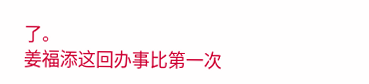了。
姜福添这回办事比第一次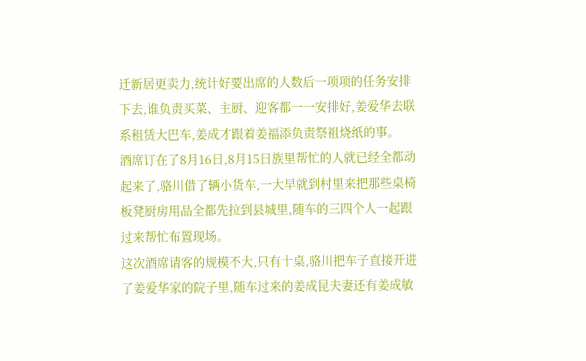迁新居更卖力,统计好要出席的人数后一项项的任务安排下去,谁负责买菜、主厨、迎客都一一安排好,姜爱华去联系租赁大巴车,姜成才跟着姜福添负责祭祖烧纸的事。
酒席订在了8月16日,8月15日族里帮忙的人就已经全都动起来了,骆川借了辆小货车,一大早就到村里来把那些桌椅板凳厨房用品全都先拉到县城里,随车的三四个人一起跟过来帮忙布置现场。
这次酒席请客的规模不大,只有十桌,骆川把车子直接开进了姜爱华家的院子里,随车过来的姜成昆夫妻还有姜成敏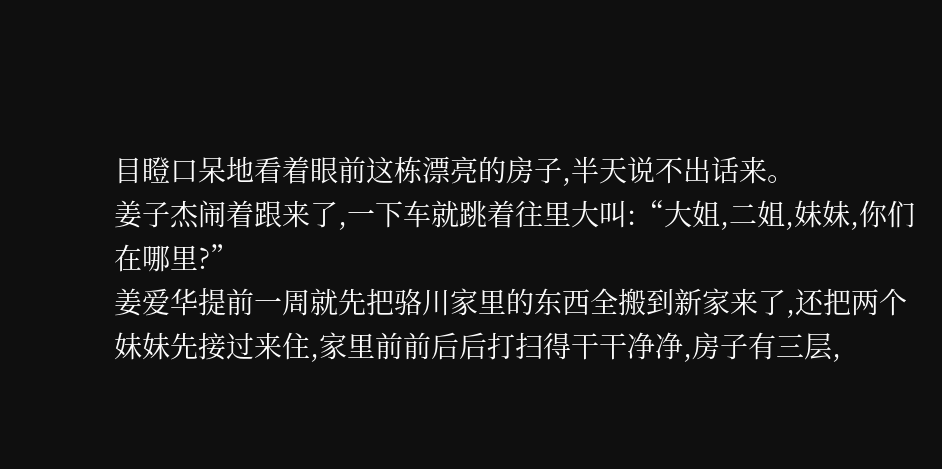目瞪口呆地看着眼前这栋漂亮的房子,半天说不出话来。
姜子杰闹着跟来了,一下车就跳着往里大叫:“大姐,二姐,妹妹,你们在哪里?”
姜爱华提前一周就先把骆川家里的东西全搬到新家来了,还把两个妹妹先接过来住,家里前前后后打扫得干干净净,房子有三层,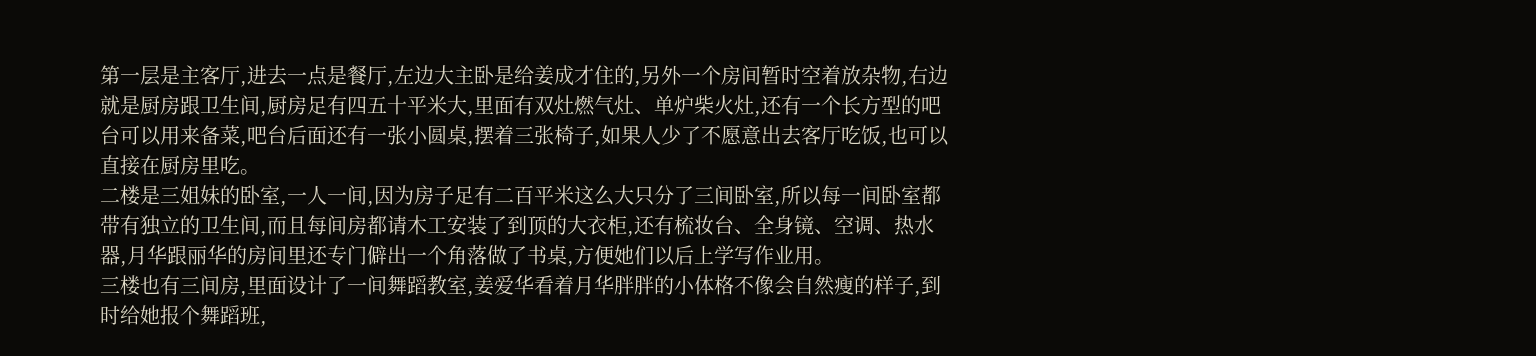第一层是主客厅,进去一点是餐厅,左边大主卧是给姜成才住的,另外一个房间暂时空着放杂物,右边就是厨房跟卫生间,厨房足有四五十平米大,里面有双灶燃气灶、单炉柴火灶,还有一个长方型的吧台可以用来备菜,吧台后面还有一张小圆桌,摆着三张椅子,如果人少了不愿意出去客厅吃饭,也可以直接在厨房里吃。
二楼是三姐妹的卧室,一人一间,因为房子足有二百平米这么大只分了三间卧室,所以每一间卧室都带有独立的卫生间,而且每间房都请木工安装了到顶的大衣柜,还有梳妆台、全身镜、空调、热水器,月华跟丽华的房间里还专门僻出一个角落做了书桌,方便她们以后上学写作业用。
三楼也有三间房,里面设计了一间舞蹈教室,姜爱华看着月华胖胖的小体格不像会自然瘦的样子,到时给她报个舞蹈班,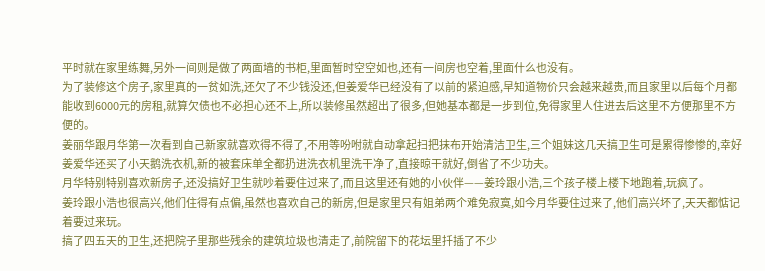平时就在家里练舞,另外一间则是做了两面墙的书柜,里面暂时空空如也,还有一间房也空着,里面什么也没有。
为了装修这个房子,家里真的一贫如洗,还欠了不少钱没还,但姜爱华已经没有了以前的紧迫感,早知道物价只会越来越贵,而且家里以后每个月都能收到6000元的房租,就算欠债也不必担心还不上,所以装修虽然超出了很多,但她基本都是一步到位,免得家里人住进去后这里不方便那里不方便的。
姜丽华跟月华第一次看到自己新家就喜欢得不得了,不用等吩咐就自动拿起扫把抹布开始清洁卫生,三个姐妹这几天搞卫生可是累得惨惨的,幸好姜爱华还买了小天鹅洗衣机,新的被套床单全都扔进洗衣机里洗干净了,直接晾干就好,倒省了不少功夫。
月华特别特别喜欢新房子,还没搞好卫生就吵着要住过来了,而且这里还有她的小伙伴——姜玲跟小浩,三个孩子楼上楼下地跑着,玩疯了。
姜玲跟小浩也很高兴,他们住得有点偏,虽然也喜欢自己的新房,但是家里只有姐弟两个难免寂寞,如今月华要住过来了,他们高兴坏了,天天都惦记着要过来玩。
搞了四五天的卫生,还把院子里那些残余的建筑垃圾也清走了,前院留下的花坛里扦插了不少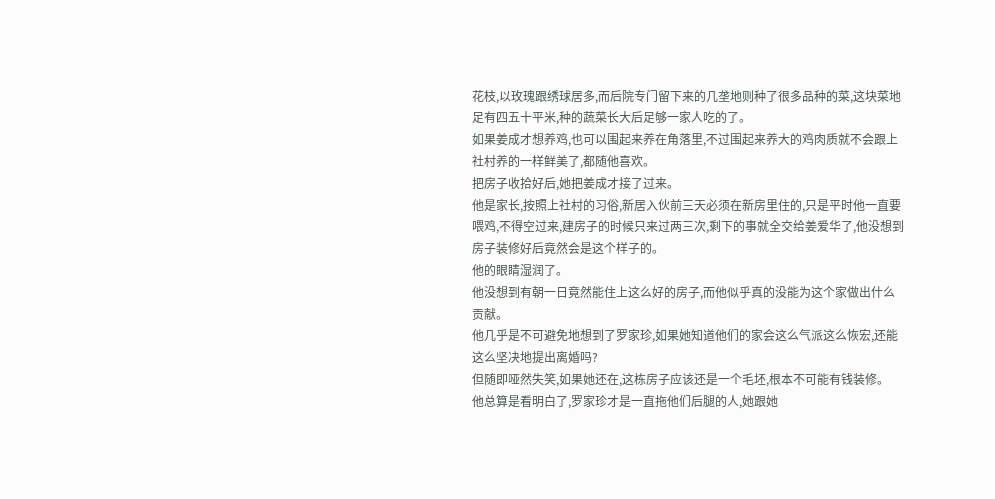花枝,以玫瑰跟绣球居多,而后院专门留下来的几垄地则种了很多品种的菜,这块菜地足有四五十平米,种的蔬菜长大后足够一家人吃的了。
如果姜成才想养鸡,也可以围起来养在角落里,不过围起来养大的鸡肉质就不会跟上社村养的一样鲜美了,都随他喜欢。
把房子收拾好后,她把姜成才接了过来。
他是家长,按照上社村的习俗,新居入伙前三天必须在新房里住的,只是平时他一直要喂鸡,不得空过来,建房子的时候只来过两三次,剩下的事就全交给姜爱华了,他没想到房子装修好后竟然会是这个样子的。
他的眼睛湿润了。
他没想到有朝一日竟然能住上这么好的房子,而他似乎真的没能为这个家做出什么贡献。
他几乎是不可避免地想到了罗家珍,如果她知道他们的家会这么气派这么恢宏,还能这么坚决地提出离婚吗?
但随即哑然失笑,如果她还在,这栋房子应该还是一个毛坯,根本不可能有钱装修。
他总算是看明白了,罗家珍才是一直拖他们后腿的人,她跟她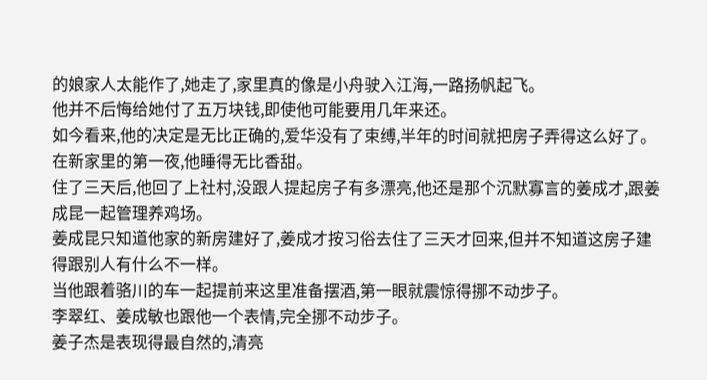的娘家人太能作了,她走了,家里真的像是小舟驶入江海,一路扬帆起飞。
他并不后悔给她付了五万块钱,即使他可能要用几年来还。
如今看来,他的决定是无比正确的,爱华没有了束缚,半年的时间就把房子弄得这么好了。
在新家里的第一夜,他睡得无比香甜。
住了三天后,他回了上社村,没跟人提起房子有多漂亮,他还是那个沉默寡言的姜成才,跟姜成昆一起管理养鸡场。
姜成昆只知道他家的新房建好了,姜成才按习俗去住了三天才回来,但并不知道这房子建得跟别人有什么不一样。
当他跟着骆川的车一起提前来这里准备摆酒,第一眼就震惊得挪不动步子。
李翠红、姜成敏也跟他一个表情,完全挪不动步子。
姜子杰是表现得最自然的,清亮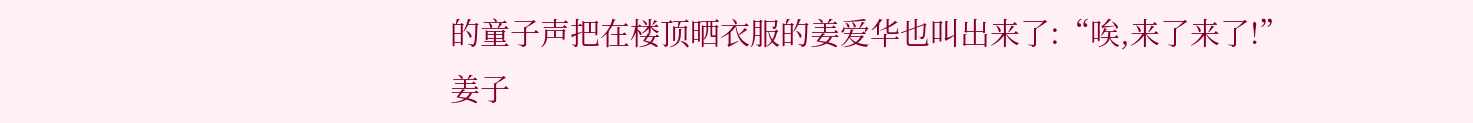的童子声把在楼顶晒衣服的姜爱华也叫出来了:“唉,来了来了!”
姜子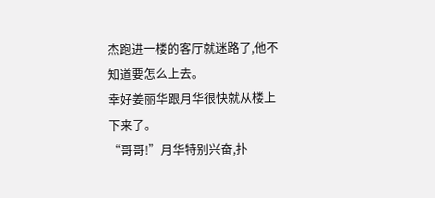杰跑进一楼的客厅就迷路了,他不知道要怎么上去。
幸好姜丽华跟月华很快就从楼上下来了。
“哥哥!”月华特别兴奋,扑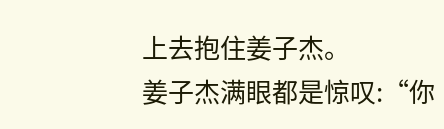上去抱住姜子杰。
姜子杰满眼都是惊叹:“你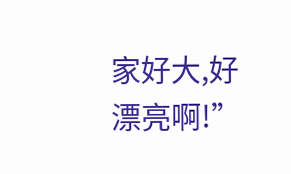家好大,好漂亮啊!”